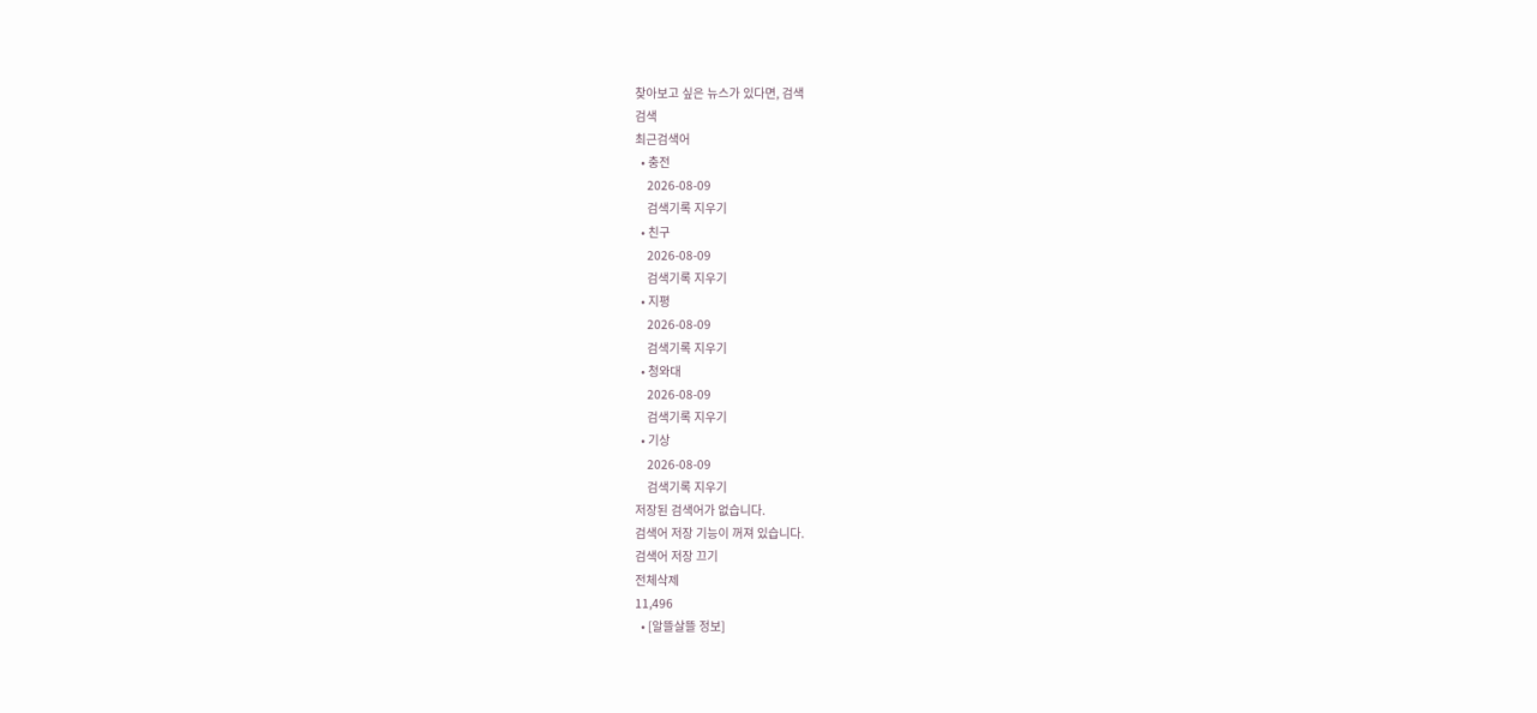찾아보고 싶은 뉴스가 있다면, 검색
검색
최근검색어
  • 충전
    2026-08-09
    검색기록 지우기
  • 친구
    2026-08-09
    검색기록 지우기
  • 지평
    2026-08-09
    검색기록 지우기
  • 청와대
    2026-08-09
    검색기록 지우기
  • 기상
    2026-08-09
    검색기록 지우기
저장된 검색어가 없습니다.
검색어 저장 기능이 꺼져 있습니다.
검색어 저장 끄기
전체삭제
11,496
  • [알뜰살뜰 정보]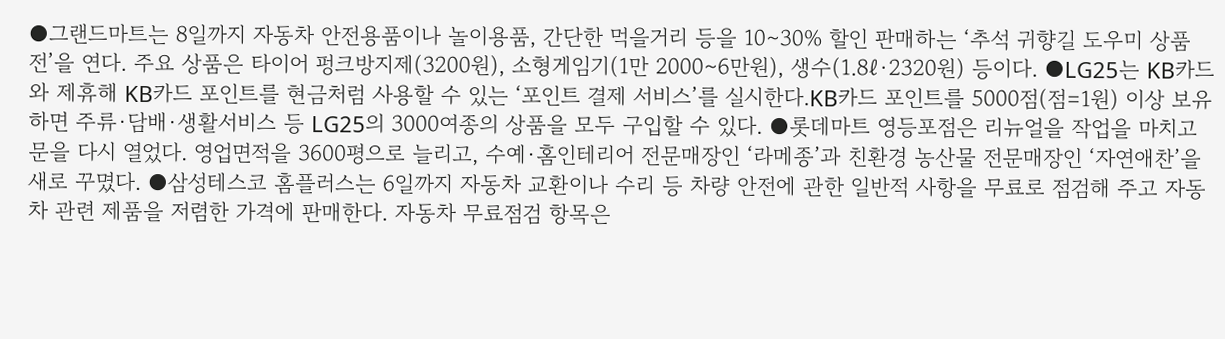●그랜드마트는 8일까지 자동차 안전용품이나 놀이용품, 간단한 먹을거리 등을 10∼30% 할인 판매하는 ‘추석 귀향길 도우미 상품전’을 연다. 주요 상품은 타이어 펑크방지제(3200원), 소형게임기(1만 2000∼6만원), 생수(1.8ℓ·2320원) 등이다. ●LG25는 KB카드와 제휴해 KB카드 포인트를 현금처럼 사용할 수 있는 ‘포인트 결제 서비스’를 실시한다.KB카드 포인트를 5000점(점=1원) 이상 보유하면 주류·담배·생활서비스 등 LG25의 3000여종의 상품을 모두 구입할 수 있다. ●롯데마트 영등포점은 리뉴얼을 작업을 마치고 문을 다시 열었다. 영업면적을 3600평으로 늘리고, 수예·홈인테리어 전문매장인 ‘라메종’과 친환경 농산물 전문매장인 ‘자연애찬’을 새로 꾸몄다. ●삼성테스코 홈플러스는 6일까지 자동차 교환이나 수리 등 차량 안전에 관한 일반적 사항을 무료로 점검해 주고 자동차 관련 제품을 저렴한 가격에 판매한다. 자동차 무료점검 항목은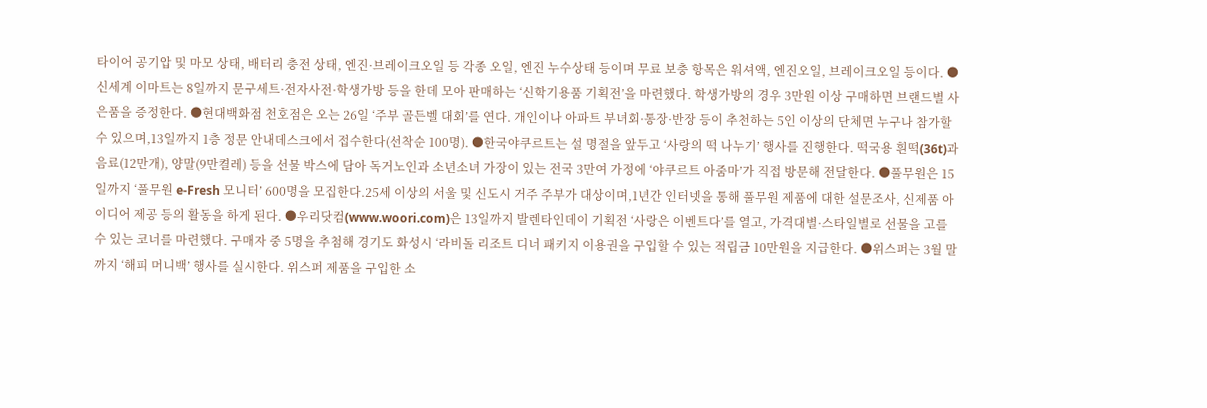타이어 공기압 및 마모 상태, 배터리 충전 상태, 엔진·브레이크오일 등 각종 오일, 엔진 누수상태 등이며 무료 보충 항목은 워셔액, 엔진오일, 브레이크오일 등이다. ●신세계 이마트는 8일까지 문구세트·전자사전·학생가방 등을 한데 모아 판매하는 ‘신학기용품 기획전’을 마련했다. 학생가방의 경우 3만원 이상 구매하면 브랜드별 사은품을 증정한다. ●현대백화점 천호점은 오는 26일 ‘주부 골든벨 대회’를 연다. 개인이나 아파트 부녀회·통장·반장 등이 추천하는 5인 이상의 단체면 누구나 참가할 수 있으며,13일까지 1층 정문 안내데스크에서 접수한다(선착순 100명). ●한국야쿠르트는 설 명절을 앞두고 ‘사랑의 떡 나누기’ 행사를 진행한다. 떡국용 흰떡(36t)과 음료(12만개), 양말(9만켤레) 등을 선물 박스에 담아 독거노인과 소년소녀 가장이 있는 전국 3만여 가정에 ‘야쿠르트 아줌마’가 직접 방문해 전달한다. ●풀무원은 15일까지 ‘풀무원 e-Fresh 모니터’ 600명을 모집한다.25세 이상의 서울 및 신도시 거주 주부가 대상이며,1년간 인터넷을 통해 풀무원 제품에 대한 설문조사, 신제품 아이디어 제공 등의 활동을 하게 된다. ●우리닷컴(www.woori.com)은 13일까지 발렌타인데이 기획전 ‘사랑은 이벤트다’를 열고, 가격대별·스타일별로 선물을 고를 수 있는 코너를 마련했다. 구매자 중 5명을 추첨해 경기도 화성시 ‘라비돌 리조트 디너 패키지 이용권을 구입할 수 있는 적립금 10만원을 지급한다. ●위스퍼는 3월 말까지 ‘해피 머니백’ 행사를 실시한다. 위스퍼 제품을 구입한 소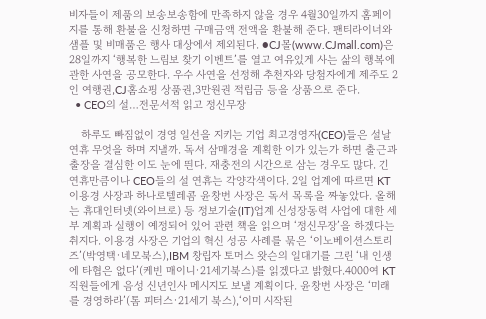비자들이 제품의 보송보송함에 만족하지 않을 경우 4월30일까지 홈페이지를 통해 환불을 신청하면 구매금액 전액을 환불해 준다. 팬티라이너와 샘플 및 비매품은 행사 대상에서 제외된다. ●CJ몰(www.CJmall.com)은 28일까지 ‘행복한 느림보 찾기 이벤트’를 열고 여유있게 사는 삶의 행복에 관한 사연을 공모한다. 우수 사연을 선정해 추천자와 당첨자에게 제주도 2인 여행권,CJ홈쇼핑 상품권,3만원권 적립금 등을 상품으로 준다.
  • CEO의 설…전문서적 읽고 정신무장

    하루도 빠짐없이 경영 일선을 지키는 기업 최고경영자(CEO)들은 설날 연휴 무엇을 하며 지낼까. 독서 삼매경을 계획한 이가 있는가 하면 출근과 출장을 결심한 이도 눈에 띈다. 재충전의 시간으로 삼는 경우도 많다. 긴 연휴만큼이나 CEO들의 설 연휴는 각양각색이다. 2일 업계에 따르면 KT 이용경 사장과 하나로텔레콤 윤창번 사장은 독서 목록을 짜놓았다. 올해는 휴대인터넷(와이브로) 등 정보기술(IT)업계 신성장동력 사업에 대한 세부 계획과 실행이 예정되어 있어 관련 책을 읽으며 ‘정신무장’을 하겠다는 취지다. 이용경 사장은 기업의 혁신 성공 사례를 묶은 ‘이노베이션스토리즈’(박영택·네모북스),IBM 창립자 토머스 왓슨의 일대기를 그린 ‘내 인생에 타협은 없다’(케빈 매이니·21세기북스)를 읽겠다고 밝혔다.4000여 KT 직원들에게 음성 신년인사 메시지도 보낼 계획이다. 윤창번 사장은 ‘미래를 경영하라’(톰 피터스·21세기 북스),‘이미 시작된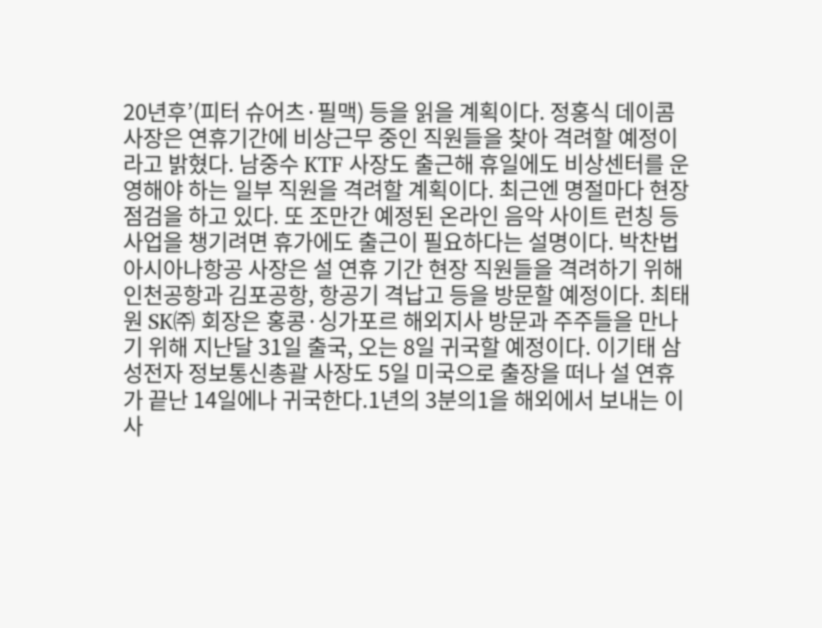20년후’(피터 슈어츠·필맥) 등을 읽을 계획이다. 정홍식 데이콤 사장은 연휴기간에 비상근무 중인 직원들을 찾아 격려할 예정이라고 밝혔다. 남중수 KTF 사장도 출근해 휴일에도 비상센터를 운영해야 하는 일부 직원을 격려할 계획이다. 최근엔 명절마다 현장 점검을 하고 있다. 또 조만간 예정된 온라인 음악 사이트 런칭 등 사업을 챙기려면 휴가에도 출근이 필요하다는 설명이다. 박찬법 아시아나항공 사장은 설 연휴 기간 현장 직원들을 격려하기 위해 인천공항과 김포공항, 항공기 격납고 등을 방문할 예정이다. 최태원 SK㈜ 회장은 홍콩·싱가포르 해외지사 방문과 주주들을 만나기 위해 지난달 31일 출국, 오는 8일 귀국할 예정이다. 이기태 삼성전자 정보통신총괄 사장도 5일 미국으로 출장을 떠나 설 연휴가 끝난 14일에나 귀국한다.1년의 3분의1을 해외에서 보내는 이 사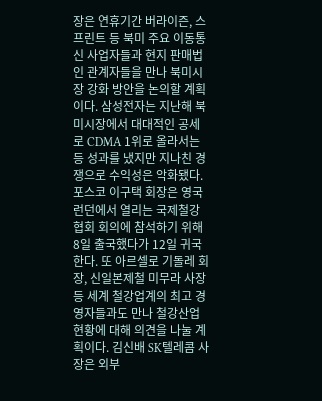장은 연휴기간 버라이즌, 스프린트 등 북미 주요 이동통신 사업자들과 현지 판매법인 관계자들을 만나 북미시장 강화 방안을 논의할 계획이다. 삼성전자는 지난해 북미시장에서 대대적인 공세로 CDMA 1위로 올라서는 등 성과를 냈지만 지나친 경쟁으로 수익성은 악화됐다. 포스코 이구택 회장은 영국 런던에서 열리는 국제철강협회 회의에 참석하기 위해 8일 출국했다가 12일 귀국한다. 또 아르셀로 기돌레 회장, 신일본제철 미무라 사장 등 세계 철강업계의 최고 경영자들과도 만나 철강산업 현황에 대해 의견을 나눌 계획이다. 김신배 SK텔레콤 사장은 외부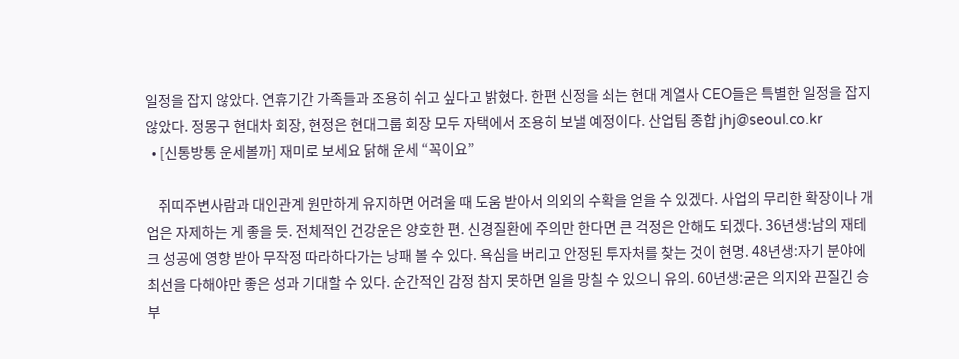일정을 잡지 않았다. 연휴기간 가족들과 조용히 쉬고 싶다고 밝혔다. 한편 신정을 쇠는 현대 계열사 CEO들은 특별한 일정을 잡지 않았다. 정몽구 현대차 회장, 현정은 현대그룹 회장 모두 자택에서 조용히 보낼 예정이다. 산업팀 종합 jhj@seoul.co.kr
  • [신통방통 운세볼까] 재미로 보세요 닭해 운세 “꼭이요”

    쥐띠주변사람과 대인관계 원만하게 유지하면 어려울 때 도움 받아서 의외의 수확을 얻을 수 있겠다. 사업의 무리한 확장이나 개업은 자제하는 게 좋을 듯. 전체적인 건강운은 양호한 편. 신경질환에 주의만 한다면 큰 걱정은 안해도 되겠다. 36년생:남의 재테크 성공에 영향 받아 무작정 따라하다가는 낭패 볼 수 있다. 욕심을 버리고 안정된 투자처를 찾는 것이 현명. 48년생:자기 분야에 최선을 다해야만 좋은 성과 기대할 수 있다. 순간적인 감정 참지 못하면 일을 망칠 수 있으니 유의. 60년생:굳은 의지와 끈질긴 승부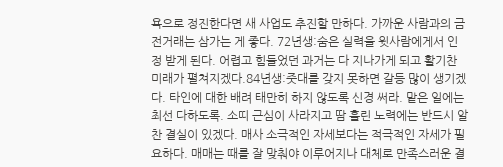욕으로 정진한다면 새 사업도 추진할 만하다. 가까운 사람과의 금전거래는 삼가는 게 좋다. 72년생:숨은 실력을 윗사람에게서 인정 받게 된다. 어렵고 힘들었던 과거는 다 지나가게 되고 활기찬 미래가 펼쳐지겠다.84년생:줏대를 갖지 못하면 갈등 많이 생기겠다. 타인에 대한 배려 태만히 하지 않도록 신경 써라. 맡은 일에는 최선 다하도록. 소띠 근심이 사라지고 땀 흘린 노력에는 반드시 알찬 결실이 있겠다. 매사 소극적인 자세보다는 적극적인 자세가 필요하다. 매매는 때를 잘 맞춰야 이루어지나 대체로 만족스러운 결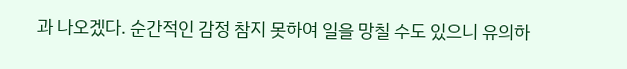과 나오겠다. 순간적인 감정 참지 못하여 일을 망칠 수도 있으니 유의하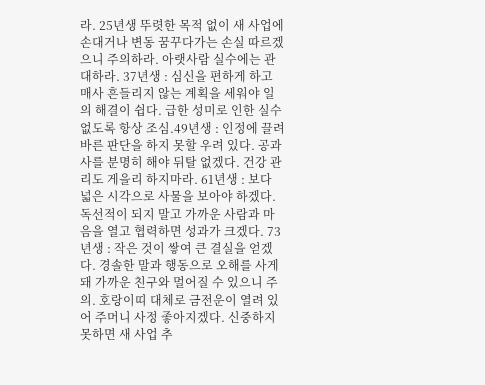라. 25년생 뚜렷한 목적 없이 새 사업에 손대거나 변동 꿈꾸다가는 손실 따르겠으니 주의하라. 아랫사람 실수에는 관대하라. 37년생 : 심신을 편하게 하고 매사 흔들리지 않는 계획을 세워야 일의 해결이 쉽다. 급한 성미로 인한 실수 없도록 항상 조심.49년생 : 인정에 끌려 바른 판단을 하지 못할 우려 있다. 공과 사를 분명히 해야 뒤탈 없겠다. 건강 관리도 게을리 하지마라. 61년생 : 보다 넓은 시각으로 사물을 보아야 하겠다. 독선적이 되지 말고 가까운 사람과 마음을 열고 협력하면 성과가 크겠다. 73년생 : 작은 것이 쌓여 큰 결실을 얻겠다. 경솔한 말과 행동으로 오해를 사게 돼 가까운 친구와 멀어질 수 있으니 주의. 호랑이띠 대체로 금전운이 열려 있어 주머니 사정 좋아지겠다. 신중하지 못하면 새 사업 추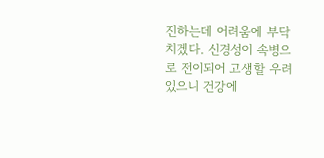진하는데 어려움에 부닥치겠다. 신경성이 속병으로 전이되어 고생할 우려 있으니 건강에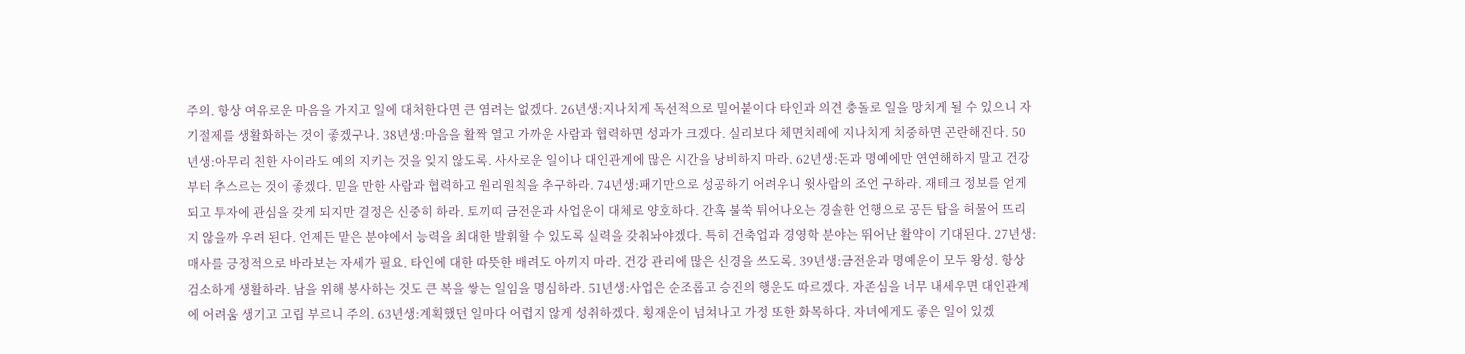주의. 항상 여유로운 마음을 가지고 일에 대처한다면 큰 염려는 없겠다. 26년생:지나치게 독선적으로 밀어붙이다 타인과 의견 충돌로 일을 망치게 될 수 있으니 자기절제를 생활화하는 것이 좋겠구나. 38년생:마음을 활짝 열고 가까운 사람과 협력하면 성과가 크겠다. 실리보다 체면치레에 지나치게 치중하면 곤란해진다. 50년생:아무리 친한 사이라도 예의 지키는 것을 잊지 않도록. 사사로운 일이나 대인관계에 많은 시간을 낭비하지 마라. 62년생:돈과 명예에만 연연해하지 말고 건강부터 추스르는 것이 좋겠다. 믿을 만한 사람과 협력하고 원리원칙을 추구하라. 74년생:패기만으로 성공하기 어려우니 윗사람의 조언 구하라. 재테크 정보를 얻게 되고 투자에 관심을 갖게 되지만 결정은 신중히 하라. 토끼띠 금전운과 사업운이 대체로 양호하다. 간혹 불쑥 튀어나오는 경솔한 언행으로 공든 탑을 허물어 뜨리지 않을까 우려 된다. 언제든 맡은 분야에서 능력을 최대한 발휘할 수 있도록 실력을 갖춰놔야겠다. 특히 건축업과 경영학 분야는 뛰어난 활약이 기대된다. 27년생:매사를 긍정적으로 바라보는 자세가 필요. 타인에 대한 따뜻한 배려도 아끼지 마라. 건강 관리에 많은 신경을 쓰도록. 39년생:금전운과 명예운이 모두 왕성. 항상 검소하게 생활하라. 남을 위해 봉사하는 것도 큰 복을 쌓는 일임을 명심하라. 51년생:사업은 순조롭고 승진의 행운도 따르겠다. 자존심을 너무 내세우면 대인관계에 어려움 생기고 고립 부르니 주의. 63년생:계획했던 일마다 어렵지 않게 성취하겠다. 횡재운이 넘쳐나고 가정 또한 화목하다. 자녀에게도 좋은 일이 있겠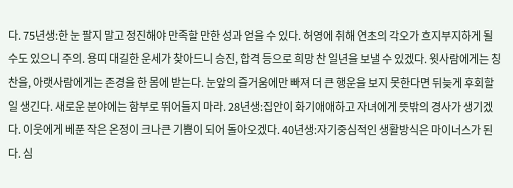다. 75년생:한 눈 팔지 말고 정진해야 만족할 만한 성과 얻을 수 있다. 허영에 취해 연초의 각오가 흐지부지하게 될 수도 있으니 주의. 용띠 대길한 운세가 찾아드니 승진, 합격 등으로 희망 찬 일년을 보낼 수 있겠다. 윗사람에게는 칭찬을, 아랫사람에게는 존경을 한 몸에 받는다. 눈앞의 즐거움에만 빠져 더 큰 행운을 보지 못한다면 뒤늦게 후회할 일 생긴다. 새로운 분야에는 함부로 뛰어들지 마라. 28년생:집안이 화기애애하고 자녀에게 뜻밖의 경사가 생기겠다. 이웃에게 베푼 작은 온정이 크나큰 기쁨이 되어 돌아오겠다. 40년생:자기중심적인 생활방식은 마이너스가 된다. 심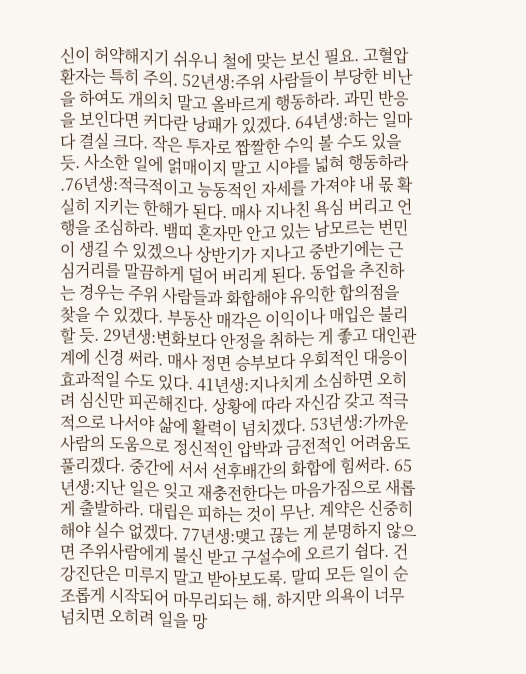신이 허약해지기 쉬우니 철에 맞는 보신 필요. 고혈압 환자는 특히 주의. 52년생:주위 사람들이 부당한 비난을 하여도 개의치 말고 올바르게 행동하라. 과민 반응을 보인다면 커다란 낭패가 있겠다. 64년생:하는 일마다 결실 크다. 작은 투자로 짭짤한 수익 볼 수도 있을 듯. 사소한 일에 얽매이지 말고 시야를 넓혀 행동하라 .76년생:적극적이고 능동적인 자세를 가져야 내 몫 확실히 지키는 한해가 된다. 매사 지나친 욕심 버리고 언행을 조심하라. 뱀띠 혼자만 안고 있는 남모르는 번민이 생길 수 있겠으나 상반기가 지나고 중반기에는 근심거리를 말끔하게 덜어 버리게 된다. 동업을 추진하는 경우는 주위 사람들과 화합해야 유익한 합의점을 찾을 수 있겠다. 부동산 매각은 이익이나 매입은 불리할 듯. 29년생:변화보다 안정을 취하는 게 좋고 대인관계에 신경 써라. 매사 정면 승부보다 우회적인 대응이 효과적일 수도 있다. 41년생:지나치게 소심하면 오히려 심신만 피곤해진다. 상황에 따라 자신감 갖고 적극적으로 나서야 삶에 활력이 넘치겠다. 53년생:가까운 사람의 도움으로 정신적인 압박과 금전적인 어려움도 풀리겠다. 중간에 서서 선후배간의 화합에 힘써라. 65년생:지난 일은 잊고 재충전한다는 마음가짐으로 새롭게 출발하라. 대립은 피하는 것이 무난. 계약은 신중히 해야 실수 없겠다. 77년생:맺고 끊는 게 분명하지 않으면 주위사람에게 불신 받고 구설수에 오르기 쉽다. 건강진단은 미루지 말고 받아보도록. 말띠 모든 일이 순조롭게 시작되어 마무리되는 해. 하지만 의욕이 너무 넘치면 오히려 일을 망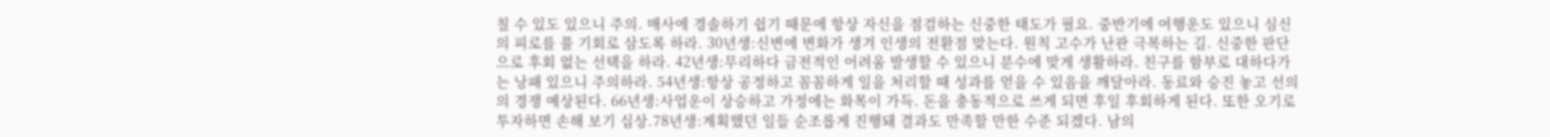칠 수 있도 있으니 주의. 매사에 경솔하기 쉽기 때문에 항상 자신을 점검하는 신중한 태도가 필요. 중반기에 여행운도 있으니 심신의 피로를 풀 기회로 삼도록 하라. 30년생:신변에 변화가 생겨 인생의 전환점 맞는다. 원칙 고수가 난관 극복하는 길. 신중한 판단으로 후회 없는 선택을 하라. 42년생:무리하다 금전적인 어려움 발생할 수 있으니 분수에 맞게 생활하라. 친구를 함부로 대하다가는 낭패 있으니 주의하라. 54년생:항상 공정하고 꼼꼼하게 일을 처리할 때 성과를 얻을 수 있음을 깨달아라. 동료와 승진 놓고 선의의 경쟁 예상된다. 66년생:사업운이 상승하고 가정에는 화목이 가득. 돈을 충동적으로 쓰게 되면 후일 후회하게 된다. 또한 오기로 투자하면 손해 보기 십상.78년생:계획했던 일들 순조롭게 진행돼 결과도 만족할 만한 수준 되겠다. 남의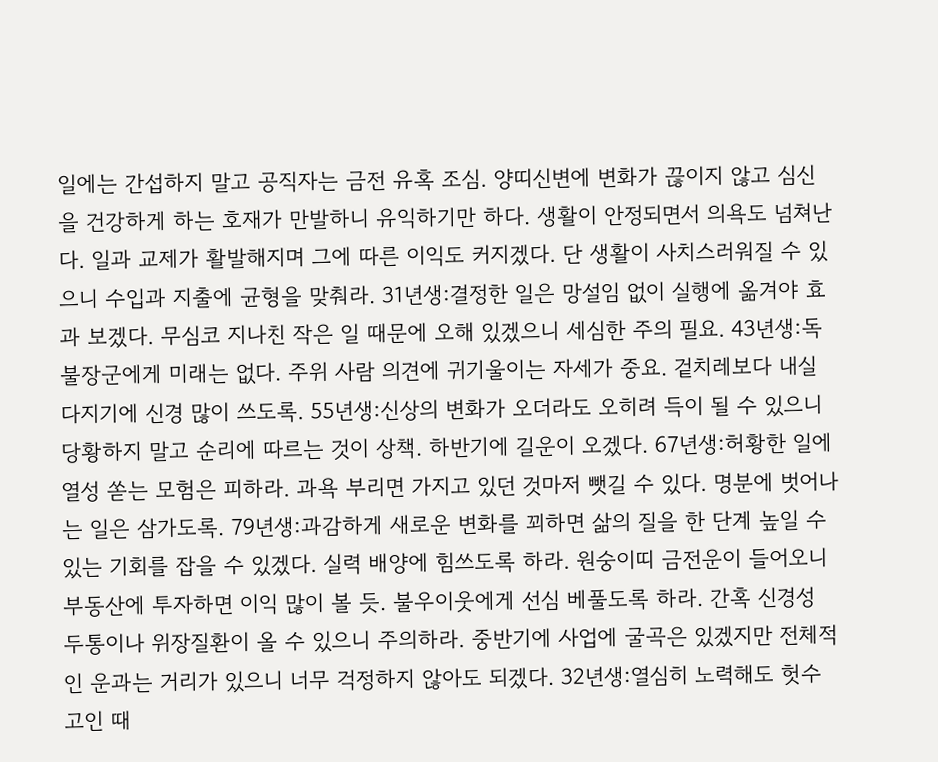일에는 간섭하지 말고 공직자는 금전 유혹 조심. 양띠신변에 변화가 끊이지 않고 심신을 건강하게 하는 호재가 만발하니 유익하기만 하다. 생활이 안정되면서 의욕도 넘쳐난다. 일과 교제가 활발해지며 그에 따른 이익도 커지겠다. 단 생활이 사치스러워질 수 있으니 수입과 지출에 균형을 맞춰라. 31년생:결정한 일은 망설임 없이 실행에 옮겨야 효과 보겠다. 무심코 지나친 작은 일 때문에 오해 있겠으니 세심한 주의 필요. 43년생:독불장군에게 미래는 없다. 주위 사람 의견에 귀기울이는 자세가 중요. 겉치레보다 내실 다지기에 신경 많이 쓰도록. 55년생:신상의 변화가 오더라도 오히려 득이 될 수 있으니 당황하지 말고 순리에 따르는 것이 상책. 하반기에 길운이 오겠다. 67년생:허황한 일에 열성 쏟는 모험은 피하라. 과욕 부리면 가지고 있던 것마저 뺏길 수 있다. 명분에 벗어나는 일은 삼가도록. 79년생:과감하게 새로운 변화를 꾀하면 삶의 질을 한 단계 높일 수 있는 기회를 잡을 수 있겠다. 실력 배양에 힘쓰도록 하라. 원숭이띠 금전운이 들어오니 부동산에 투자하면 이익 많이 볼 듯. 불우이웃에게 선심 베풀도록 하라. 간혹 신경성 두통이나 위장질환이 올 수 있으니 주의하라. 중반기에 사업에 굴곡은 있겠지만 전체적인 운과는 거리가 있으니 너무 걱정하지 않아도 되겠다. 32년생:열심히 노력해도 헛수고인 때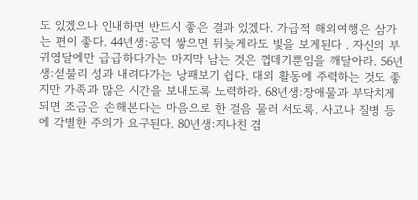도 있겠으나 인내하면 반드시 좋은 결과 있겠다. 가급적 해외여행은 삼가는 편이 좋다. 44년생:공덕 쌓으면 뒤늦게라도 빛을 보게된다 . 자신의 부귀영달에만 급급하다가는 마지막 남는 것은 껍데기뿐임을 깨달아라. 56년생:섣불리 성과 내려다가는 낭패보기 쉽다. 대외 활동에 주력하는 것도 좋지만 가족과 많은 시간을 보내도록 노력하라. 68년생:장애물과 부닥치게 되면 조금은 손해본다는 마음으로 한 걸음 물러 서도록. 사고나 질병 등에 각별한 주의가 요구된다. 80년생:지나친 겸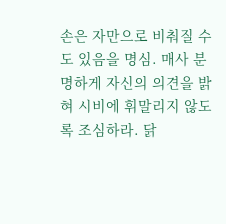손은 자만으로 비춰질 수도 있음을 명심. 매사 분명하게 자신의 의견을 밝혀 시비에 휘말리지 않도록 조심하라. 닭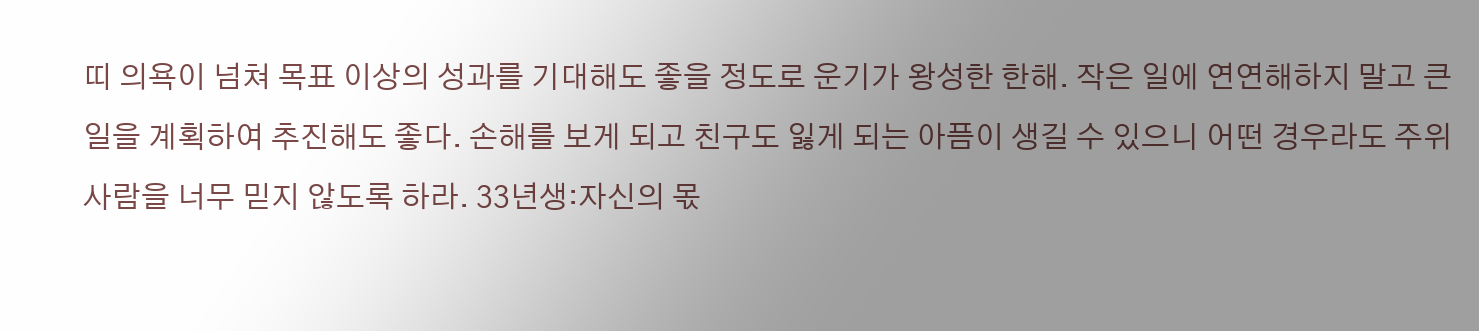띠 의욕이 넘쳐 목표 이상의 성과를 기대해도 좋을 정도로 운기가 왕성한 한해. 작은 일에 연연해하지 말고 큰 일을 계획하여 추진해도 좋다. 손해를 보게 되고 친구도 잃게 되는 아픔이 생길 수 있으니 어떤 경우라도 주위 사람을 너무 믿지 않도록 하라. 33년생:자신의 몫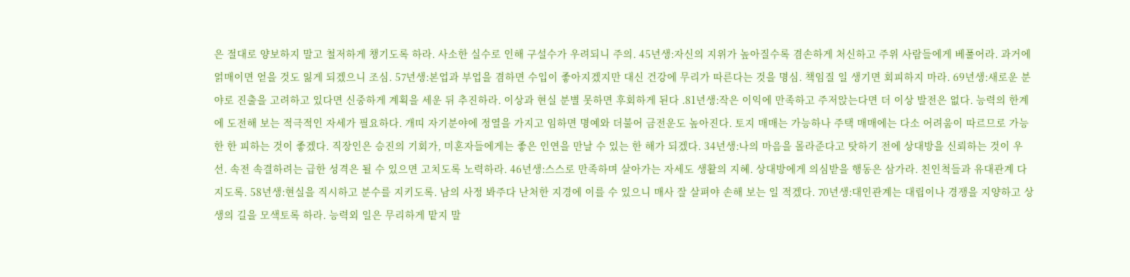은 절대로 양보하지 말고 철저하게 챙기도록 하라. 사소한 실수로 인해 구설수가 우려되니 주의. 45년생:자신의 지위가 높아질수록 겸손하게 처신하고 주위 사람들에게 베풀어라. 과거에 얽매이면 얻을 것도 잃게 되겠으니 조심. 57년생:본업과 부업을 겸하면 수입이 좋아지겠지만 대신 건강에 무리가 따른다는 것을 명심. 책임질 일 생기면 회피하지 마라. 69년생:새로운 분야로 진출을 고려하고 있다면 신중하게 계획을 세운 뒤 추진하라. 이상과 현실 분별 못하면 후회하게 된다 .81년생:작은 이익에 만족하고 주저앉는다면 더 이상 발전은 없다. 능력의 한계에 도전해 보는 적극적인 자세가 필요하다. 개띠 자기분야에 정열을 가지고 임하면 명예와 더불어 금전운도 높아진다. 토지 매매는 가능하나 주택 매매에는 다소 어려움이 따르므로 가능한 한 피하는 것이 좋겠다. 직장인은 승진의 기회가, 미혼자들에게는 좋은 인연을 만날 수 있는 한 해가 되겠다. 34년생:나의 마음을 몰라준다고 탓하기 전에 상대방을 신뢰하는 것이 우선. 속전 속결하려는 급한 성격은 될 수 있으면 고치도록 노력하라. 46년생:스스로 만족하며 살아가는 자세도 생활의 지혜. 상대방에게 의심받을 행동은 삼가라. 친인척들과 유대관계 다지도록. 58년생:현실을 직시하고 분수를 지키도록. 남의 사정 봐주다 난처한 지경에 이를 수 있으니 매사 잘 살펴야 손해 보는 일 적겠다. 70년생:대인관계는 대립이나 경쟁을 지양하고 상생의 길을 모색토록 하라. 능력외 일은 무리하게 맡지 말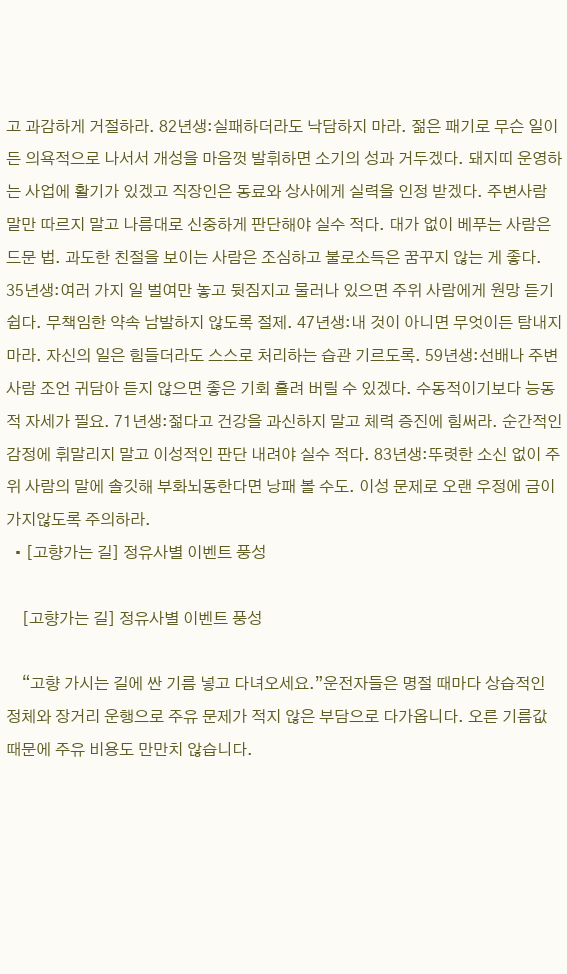고 과감하게 거절하라. 82년생:실패하더라도 낙담하지 마라. 젊은 패기로 무슨 일이든 의욕적으로 나서서 개성을 마음껏 발휘하면 소기의 성과 거두겠다. 돼지띠 운영하는 사업에 활기가 있겠고 직장인은 동료와 상사에게 실력을 인정 받겠다. 주변사람 말만 따르지 말고 나름대로 신중하게 판단해야 실수 적다. 대가 없이 베푸는 사람은 드문 법. 과도한 친절을 보이는 사람은 조심하고 불로소득은 꿈꾸지 않는 게 좋다. 35년생:여러 가지 일 벌여만 놓고 뒷짐지고 물러나 있으면 주위 사람에게 원망 듣기 쉽다. 무책임한 약속 남발하지 않도록 절제. 47년생:내 것이 아니면 무엇이든 탐내지 마라. 자신의 일은 힘들더라도 스스로 처리하는 습관 기르도록. 59년생:선배나 주변 사람 조언 귀담아 듣지 않으면 좋은 기회 흘려 버릴 수 있겠다. 수동적이기보다 능동적 자세가 필요. 71년생:젊다고 건강을 과신하지 말고 체력 증진에 힘써라. 순간적인 감정에 휘말리지 말고 이성적인 판단 내려야 실수 적다. 83년생:뚜렷한 소신 없이 주위 사람의 말에 솔깃해 부화뇌동한다면 낭패 볼 수도. 이성 문제로 오랜 우정에 금이 가지않도록 주의하라.
  • [고향가는 길] 정유사별 이벤트 풍성

    [고향가는 길] 정유사별 이벤트 풍성

    “고향 가시는 길에 싼 기름 넣고 다녀오세요.”운전자들은 명절 때마다 상습적인 정체와 장거리 운행으로 주유 문제가 적지 않은 부담으로 다가옵니다. 오른 기름값 때문에 주유 비용도 만만치 않습니다.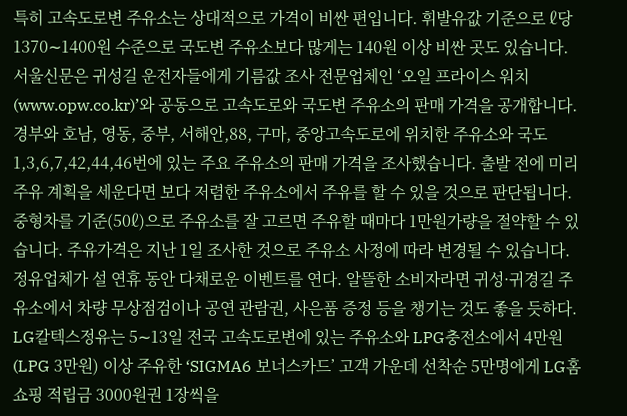특히 고속도로변 주유소는 상대적으로 가격이 비싼 편입니다. 휘발유값 기준으로 ℓ당 1370∼1400원 수준으로 국도변 주유소보다 많게는 140원 이상 비싼 곳도 있습니다. 서울신문은 귀성길 운전자들에게 기름값 조사 전문업체인 ‘오일 프라이스 워치(www.opw.co.kr)’와 공동으로 고속도로와 국도변 주유소의 판매 가격을 공개합니다. 경부와 호남, 영동, 중부, 서해안,88, 구마, 중앙고속도로에 위치한 주유소와 국도 1,3,6,7,42,44,46번에 있는 주요 주유소의 판매 가격을 조사했습니다. 출발 전에 미리 주유 계획을 세운다면 보다 저렴한 주유소에서 주유를 할 수 있을 것으로 판단됩니다. 중형차를 기준(50ℓ)으로 주유소를 잘 고르면 주유할 때마다 1만원가량을 절약할 수 있습니다. 주유가격은 지난 1일 조사한 것으로 주유소 사정에 따라 변경될 수 있습니다. 정유업체가 설 연휴 동안 다채로운 이벤트를 연다. 알뜰한 소비자라면 귀성·귀경길 주유소에서 차량 무상점검이나 공연 관람권, 사은품 증정 등을 챙기는 것도 좋을 듯하다. LG칼텍스정유는 5∼13일 전국 고속도로변에 있는 주유소와 LPG충전소에서 4만원(LPG 3만원) 이상 주유한 ‘SIGMA6 보너스카드’ 고객 가운데 선착순 5만명에게 LG홈쇼핑 적립금 3000원권 1장씩을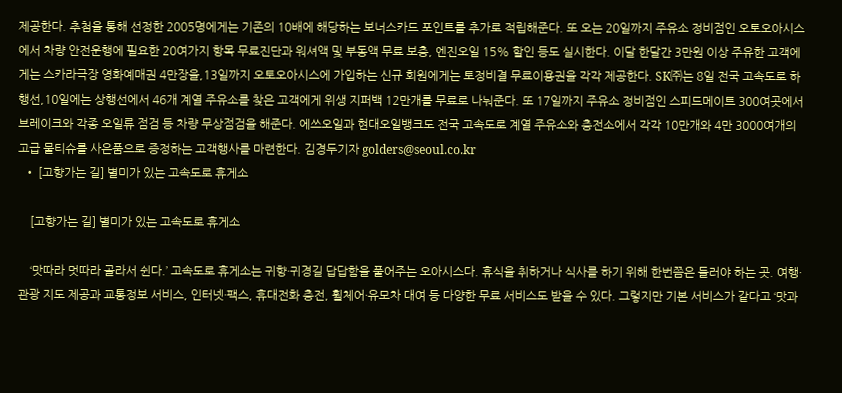제공한다. 추첨을 통해 선정한 2005명에게는 기존의 10배에 해당하는 보너스카드 포인트를 추가로 적립해준다. 또 오는 20일까지 주유소 정비점인 오토오아시스에서 차량 안전운행에 필요한 20여가지 항목 무료진단과 워셔액 및 부동액 무료 보충, 엔진오일 15% 할인 등도 실시한다. 이달 한달간 3만원 이상 주유한 고객에게는 스카라극장 영화예매권 4만장을,13일까지 오토오아시스에 가입하는 신규 회원에게는 토정비결 무료이용권을 각각 제공한다. SK㈜는 8일 전국 고속도로 하행선,10일에는 상행선에서 46개 계열 주유소를 찾은 고객에게 위생 지퍼백 12만개를 무료로 나눠준다. 또 17일까지 주유소 정비점인 스피드메이트 300여곳에서 브레이크와 각종 오일류 점검 등 차량 무상점검을 해준다. 에쓰오일과 현대오일뱅크도 전국 고속도로 계열 주유소와 충전소에서 각각 10만개와 4만 3000여개의 고급 물티슈를 사은품으로 증정하는 고객행사를 마련한다. 김경두기자 golders@seoul.co.kr
  • [고향가는 길] 별미가 있는 고속도로 휴게소

    [고향가는 길] 별미가 있는 고속도로 휴게소

    ‘맛따라 멋따라 골라서 쉰다.’ 고속도로 휴게소는 귀향·귀경길 답답함을 풀어주는 오아시스다. 휴식을 취하거나 식사를 하기 위해 한번쯤은 들러야 하는 곳. 여행·관광 지도 제공과 교통정보 서비스, 인터넷·팩스, 휴대전화 충전, 휠체어·유모차 대여 등 다양한 무료 서비스도 받을 수 있다. 그렇지만 기본 서비스가 같다고 ‘맛과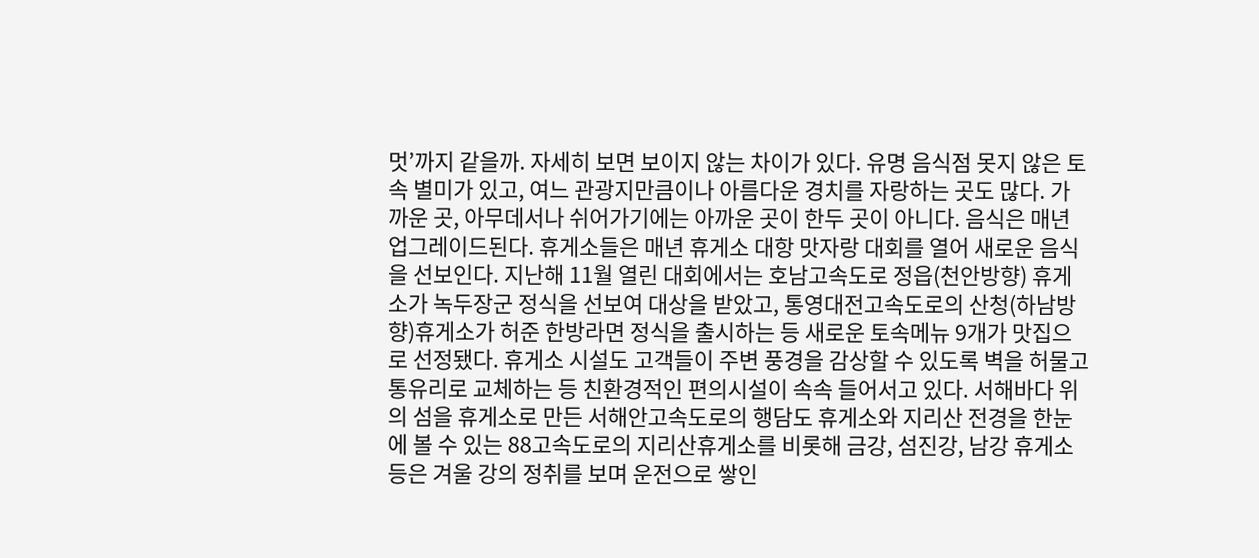멋’까지 같을까. 자세히 보면 보이지 않는 차이가 있다. 유명 음식점 못지 않은 토속 별미가 있고, 여느 관광지만큼이나 아름다운 경치를 자랑하는 곳도 많다. 가까운 곳, 아무데서나 쉬어가기에는 아까운 곳이 한두 곳이 아니다. 음식은 매년 업그레이드된다. 휴게소들은 매년 휴게소 대항 맛자랑 대회를 열어 새로운 음식을 선보인다. 지난해 11월 열린 대회에서는 호남고속도로 정읍(천안방향) 휴게소가 녹두장군 정식을 선보여 대상을 받았고, 통영대전고속도로의 산청(하남방향)휴게소가 허준 한방라면 정식을 출시하는 등 새로운 토속메뉴 9개가 맛집으로 선정됐다. 휴게소 시설도 고객들이 주변 풍경을 감상할 수 있도록 벽을 허물고 통유리로 교체하는 등 친환경적인 편의시설이 속속 들어서고 있다. 서해바다 위의 섬을 휴게소로 만든 서해안고속도로의 행담도 휴게소와 지리산 전경을 한눈에 볼 수 있는 88고속도로의 지리산휴게소를 비롯해 금강, 섬진강, 남강 휴게소 등은 겨울 강의 정취를 보며 운전으로 쌓인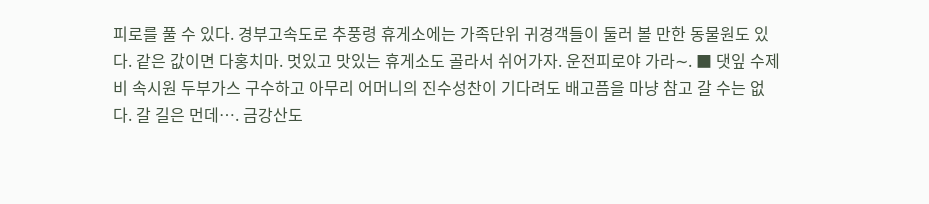피로를 풀 수 있다. 경부고속도로 추풍령 휴게소에는 가족단위 귀경객들이 둘러 볼 만한 동물원도 있다. 같은 값이면 다홍치마. 멋있고 맛있는 휴게소도 골라서 쉬어가자. 운전피로야 가라∼. ■ 댓잎 수제비 속시원 두부가스 구수하고 아무리 어머니의 진수성찬이 기다려도 배고픔을 마냥 참고 갈 수는 없다. 갈 길은 먼데…. 금강산도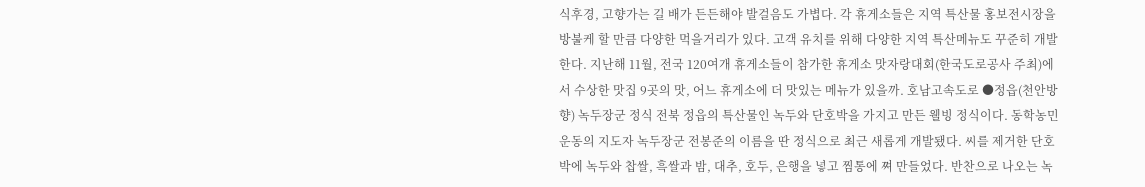식후경, 고향가는 길 배가 든든해야 발걸음도 가볍다. 각 휴게소들은 지역 특산물 홍보전시장을 방불케 할 만큼 다양한 먹을거리가 있다. 고객 유치를 위해 다양한 지역 특산메뉴도 꾸준히 개발한다. 지난해 11월, 전국 120여개 휴게소들이 참가한 휴게소 맛자랑대회(한국도로공사 주최)에서 수상한 맛집 9곳의 맛, 어느 휴게소에 더 맛있는 메뉴가 있을까. 호남고속도로 ●정읍(천안방향) 녹두장군 정식 전북 정읍의 특산물인 녹두와 단호박을 가지고 만든 웰빙 정식이다. 동학농민운동의 지도자 녹두장군 전봉준의 이름을 딴 정식으로 최근 새롭게 개발됐다. 씨를 제거한 단호박에 녹두와 찹쌀, 흑쌀과 밤, 대추, 호두, 은행을 넣고 찜통에 쪄 만들었다. 반찬으로 나오는 녹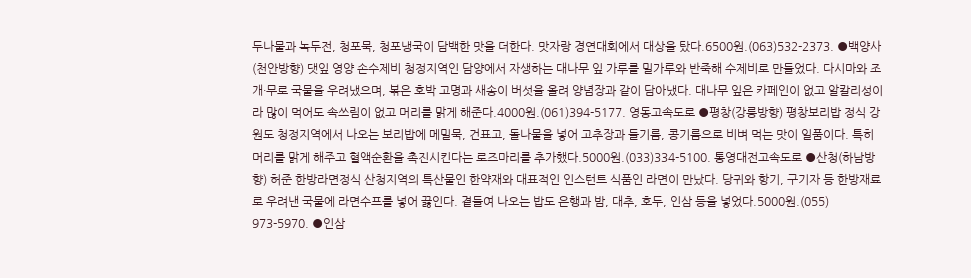두나물과 녹두전, 청포묵, 청포냉국이 담백한 맛을 더한다. 맛자랑 경연대회에서 대상을 탔다.6500원.(063)532-2373. ●백양사(천안방향) 댓잎 영양 손수제비 청정지역인 담양에서 자생하는 대나무 잎 가루를 밀가루와 반죽해 수제비로 만들었다. 다시마와 조개·무로 국물을 우려냈으며, 볶은 호박 고명과 새송이 버섯을 올려 양념장과 같이 담아냈다. 대나무 잎은 카페인이 없고 알칼리성이라 많이 먹어도 속쓰림이 없고 머리를 맑게 해준다.4000원.(061)394-5177. 영동고속도로 ●평창(강릉방향) 평창보리밥 정식 강원도 청정지역에서 나오는 보리밥에 메밀묵, 건표고, 돌나물을 넣어 고추장과 들기름, 콩기름으로 비벼 먹는 맛이 일품이다. 특히 머리를 맑게 해주고 혈액순환을 촉진시킨다는 로즈마리를 추가했다.5000원.(033)334-5100. 통영대전고속도로 ●산청(하남방향) 허준 한방라면정식 산청지역의 특산물인 한약재와 대표적인 인스턴트 식품인 라면이 만났다. 당귀와 항기, 구기자 등 한방재료로 우려낸 국물에 라면수프를 넣어 끓인다. 곁들여 나오는 밥도 은행과 밤, 대추, 호두, 인삼 등을 넣었다.5000원.(055) 973-5970. ●인삼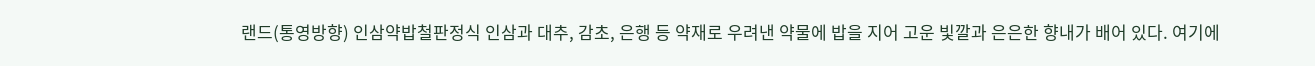랜드(통영방향) 인삼약밥철판정식 인삼과 대추, 감초, 은행 등 약재로 우려낸 약물에 밥을 지어 고운 빛깔과 은은한 향내가 배어 있다. 여기에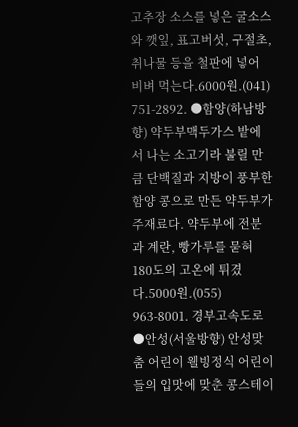고추장 소스를 넣은 굴소스와 깻잎, 표고버섯, 구절초, 취나물 등을 철판에 넣어 비벼 먹는다.6000원.(041) 751-2892. ●함양(하남방향) 약두부맥두가스 밭에서 나는 소고기라 불릴 만큼 단백질과 지방이 풍부한 함양 콩으로 만든 약두부가 주재료다. 약두부에 전분과 계란, 빵가루를 묻혀 180도의 고온에 튀겼다.5000원.(055) 963-8001. 경부고속도로 ●안성(서울방향) 안성맞춤 어린이 웰빙정식 어린이들의 입맛에 맞춘 콩스테이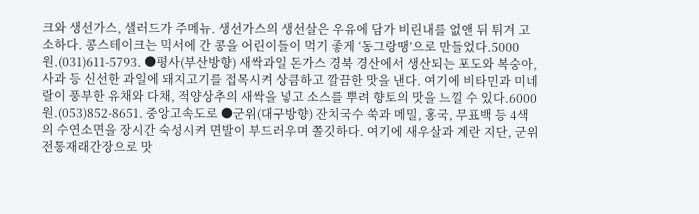크와 생선가스, 샐러드가 주메뉴. 생선가스의 생선살은 우유에 담가 비린내를 없앤 뒤 튀겨 고소하다. 콩스테이크는 믹서에 간 콩을 어린이들이 먹기 좋게 ‘동그랑땡’으로 만들었다.5000원.(031)611-5793. ●평사(부산방향) 새싹과일 돈가스 경북 경산에서 생산되는 포도와 복숭아, 사과 등 신선한 과일에 돼지고기를 접목시켜 상큼하고 깔끔한 맛을 낸다. 여기에 비타민과 미네랄이 풍부한 유채와 다채, 적양상추의 새싹을 넣고 소스를 뿌려 향토의 맛을 느낄 수 있다.6000원.(053)852-8651. 중앙고속도로 ●군위(대구방향) 잔치국수 쑥과 메밀, 홍국, 무표백 등 4색의 수연소면을 장시간 숙성시켜 면발이 부드러우며 쫄깃하다. 여기에 새우살과 계란 지단, 군위 전통재래간장으로 맛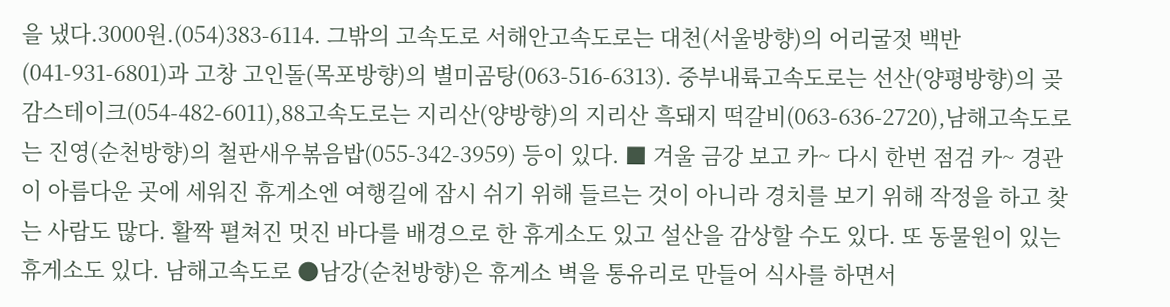을 냈다.3000원.(054)383-6114. 그밖의 고속도로 서해안고속도로는 대천(서울방향)의 어리굴젓 백반(041-931-6801)과 고창 고인돌(목포방향)의 별미곰탕(063-516-6313). 중부내륙고속도로는 선산(양평방향)의 곶감스테이크(054-482-6011),88고속도로는 지리산(양방향)의 지리산 흑돼지 떡갈비(063-636-2720),남해고속도로는 진영(순천방향)의 철판새우볶음밥(055-342-3959) 등이 있다. ■ 겨울 금강 보고 카~ 다시 한번 점검 카~ 경관이 아름다운 곳에 세워진 휴게소엔 여행길에 잠시 쉬기 위해 들르는 것이 아니라 경치를 보기 위해 작정을 하고 찾는 사람도 많다. 활짝 펼쳐진 멋진 바다를 배경으로 한 휴게소도 있고 설산을 감상할 수도 있다. 또 동물원이 있는 휴게소도 있다. 남해고속도로 ●남강(순천방향)은 휴게소 벽을 통유리로 만들어 식사를 하면서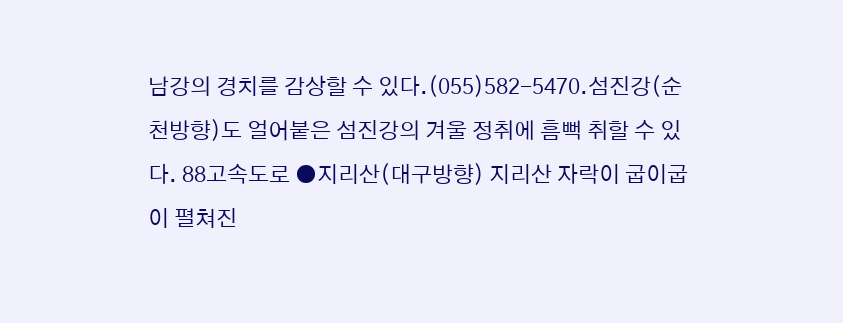남강의 경치를 감상할 수 있다.(055)582-5470.섬진강(순천방향)도 얼어붙은 섬진강의 겨울 정취에 흠뻑 취할 수 있다. 88고속도로 ●지리산(대구방향) 지리산 자락이 굽이굽이 펼쳐진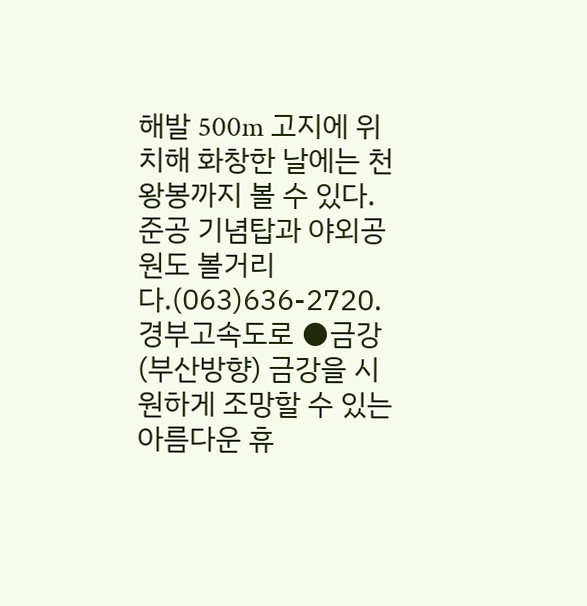해발 500m 고지에 위치해 화창한 날에는 천왕봉까지 볼 수 있다. 준공 기념탑과 야외공원도 볼거리다.(063)636-2720. 경부고속도로 ●금강(부산방향) 금강을 시원하게 조망할 수 있는 아름다운 휴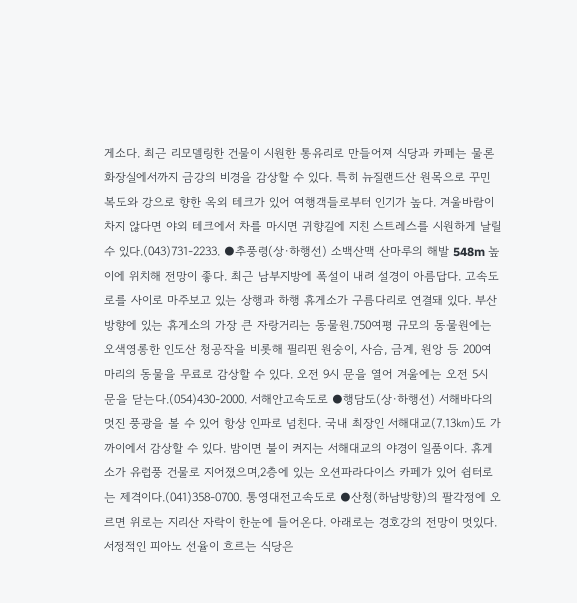게소다. 최근 리모델링한 건물이 시원한 통유리로 만들어져 식당과 카페는 물론 화장실에서까지 금강의 비경을 감상할 수 있다. 특히 뉴질랜드산 원목으로 꾸민 복도와 강으로 향한 옥외 테크가 있어 여행객들로부터 인기가 높다. 겨울바람이 차지 않다면 야외 테크에서 차를 마시면 귀향길에 지친 스트레스를 시원하게 날릴 수 있다.(043)731-2233. ●추풍령(상·하행선) 소백산맥 산마루의 해발 548m 높이에 위치해 전망이 좋다. 최근 남부지방에 폭설이 내려 설경이 아름답다. 고속도로를 사이로 마주보고 있는 상행과 하행 휴게소가 구름다리로 연결돼 있다. 부산방향에 있는 휴게소의 가장 큰 자랑거리는 동물원.750여평 규모의 동물원에는 오색영롱한 인도산 청공작을 비롯해 필리핀 원숭이, 사슴, 금계, 원앙 등 200여마리의 동물을 무료로 감상할 수 있다. 오전 9시 문을 열어 겨울에는 오전 5시 문을 닫는다.(054)430-2000. 서해안고속도로 ●행담도(상·하행선) 서해바다의 멋진 풍광을 볼 수 있어 항상 인파로 넘친다. 국내 최장인 서해대교(7.13㎞)도 가까이에서 감상할 수 있다. 밤이면 불이 켜지는 서해대교의 야경이 일품이다. 휴게소가 유럽풍 건물로 지어졌으며,2층에 있는 오션파라다이스 카페가 있어 쉼터로는 제격이다.(041)358-0700. 통영대전고속도로 ●산청(하남방향)의 팔각정에 오르면 위로는 지리산 자락이 한눈에 들어온다. 아래로는 경호강의 전망이 멋있다. 서정적인 피아노 선율이 흐르는 식당은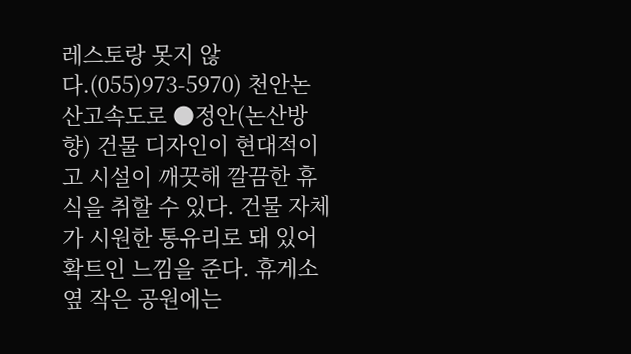레스토랑 못지 않다.(055)973-5970) 천안논산고속도로 ●정안(논산방향) 건물 디자인이 현대적이고 시설이 깨끗해 깔끔한 휴식을 취할 수 있다. 건물 자체가 시원한 통유리로 돼 있어 확트인 느낌을 준다. 휴게소 옆 작은 공원에는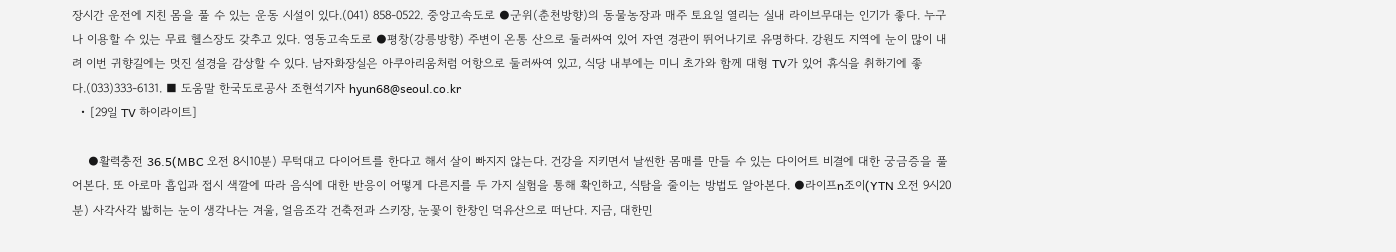장시간 운전에 지친 몸을 풀 수 있는 운동 시설이 있다.(041) 858-0522. 중앙고속도로 ●군위(춘천방향)의 동물농장과 매주 토요일 열리는 실내 라이브무대는 인기가 좋다. 누구나 이용할 수 있는 무료 헬스장도 갖추고 있다. 영동고속도로 ●평창(강릉방향) 주변이 온통 산으로 둘러싸여 있어 자연 경관이 뛰어나기로 유명하다. 강원도 지역에 눈이 많이 내려 이번 귀향길에는 멋진 설경을 감상할 수 있다. 남자화장실은 아쿠아리움처럼 어항으로 둘러싸여 있고, 식당 내부에는 미니 초가와 함께 대형 TV가 있어 휴식을 취하기에 좋다.(033)333-6131. ■ 도움말 한국도로공사 조현석기자 hyun68@seoul.co.kr
  • [29일 TV 하이라이트]

    ●활력충전 36.5(MBC 오전 8시10분) 무턱대고 다이어트를 한다고 해서 살이 빠지지 않는다. 건강을 지키면서 날씬한 몸매를 만들 수 있는 다이어트 비결에 대한 궁금증을 풀어본다. 또 아로마 흡입과 접시 색깔에 따라 음식에 대한 반응이 어떻게 다른지를 두 가지 실험을 통해 확인하고, 식탐을 줄이는 방법도 알아본다. ●라이프n조이(YTN 오전 9시20분) 사각사각 밟히는 눈이 생각나는 겨울, 얼음조각 건축전과 스키장, 눈꽃이 한창인 덕유산으로 떠난다. 지금, 대한민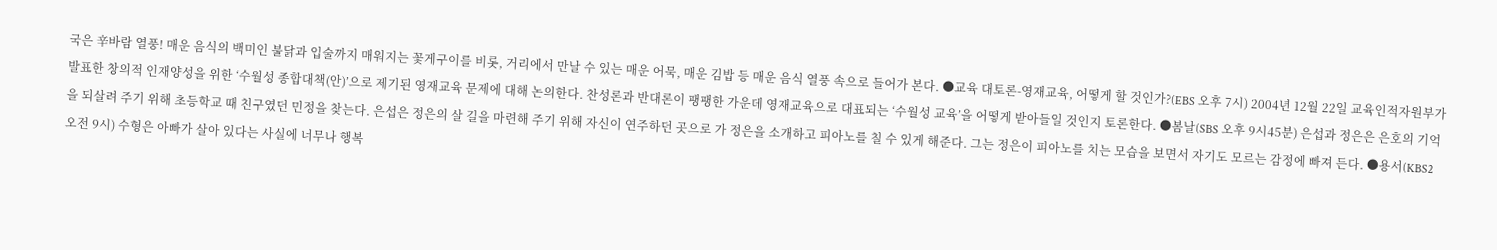국은 辛바람 열풍! 매운 음식의 백미인 불닭과 입술까지 매워지는 꽃게구이를 비롯, 거리에서 만날 수 있는 매운 어묵, 매운 김밥 등 매운 음식 열풍 속으로 들어가 본다. ●교육 대토론-영재교육, 어떻게 할 것인가?(EBS 오후 7시) 2004년 12월 22일 교육인적자원부가 발표한 창의적 인재양성을 위한 ‘수월성 종합대책(안)’으로 제기된 영재교육 문제에 대해 논의한다. 찬성론과 반대론이 팽팽한 가운데 영재교육으로 대표되는 ‘수월성 교육’을 어떻게 받아들일 것인지 토론한다. ●봄날(SBS 오후 9시45분) 은섭과 정은은 은호의 기억을 되살려 주기 위해 초등학교 때 친구였던 민정을 찾는다. 은섭은 정은의 살 길을 마련해 주기 위해 자신이 연주하던 곳으로 가 정은을 소개하고 피아노를 칠 수 있게 해준다. 그는 정은이 피아노를 치는 모습을 보면서 자기도 모르는 감정에 빠져 든다. ●용서(KBS2 오전 9시) 수형은 아빠가 살아 있다는 사실에 너무나 행복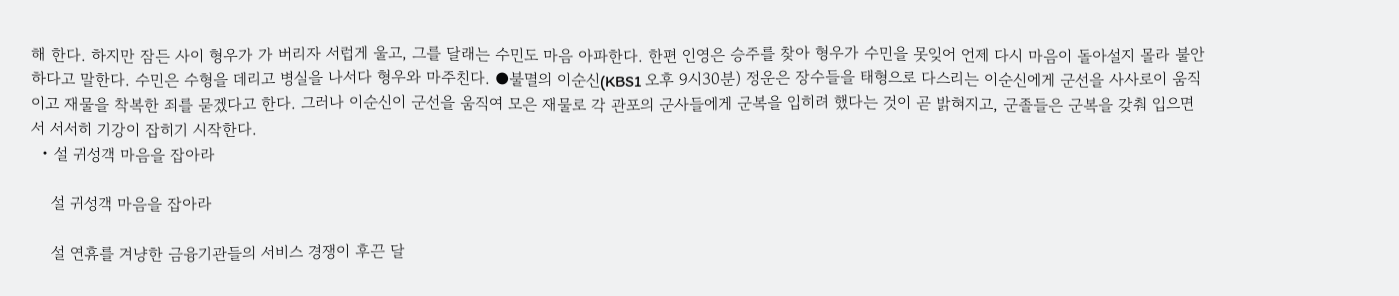해 한다. 하지만 잠든 사이 형우가 가 버리자 서럽게 울고, 그를 달래는 수민도 마음 아파한다. 한편 인영은 승주를 찾아 형우가 수민을 못잊어 언제 다시 마음이 돌아설지 몰라 불안하다고 말한다. 수민은 수형을 데리고 병실을 나서다 형우와 마주친다. ●불멸의 이순신(KBS1 오후 9시30분) 정운은 장수들을 태형으로 다스리는 이순신에게 군선을 사사로이 움직이고 재물을 착복한 죄를 묻겠다고 한다. 그러나 이순신이 군선을 움직여 모은 재물로 각 관포의 군사들에게 군복을 입히려 했다는 것이 곧 밝혀지고, 군졸들은 군복을 갖춰 입으면서 서서히 기강이 잡히기 시작한다.
  • 설 귀성객 마음을 잡아라

    설 귀성객 마음을 잡아라

    설 연휴를 겨냥한 금융기관들의 서비스 경쟁이 후끈 달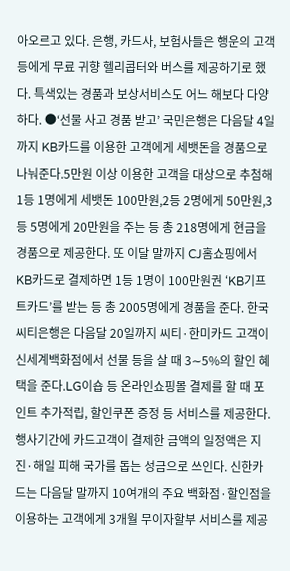아오르고 있다. 은행, 카드사, 보험사들은 행운의 고객 등에게 무료 귀향 헬리콥터와 버스를 제공하기로 했다. 특색있는 경품과 보상서비스도 어느 해보다 다양하다. ●‘선물 사고 경품 받고’ 국민은행은 다음달 4일까지 KB카드를 이용한 고객에게 세뱃돈을 경품으로 나눠준다.5만원 이상 이용한 고객을 대상으로 추첨해 1등 1명에게 세뱃돈 100만원,2등 2명에게 50만원,3등 5명에게 20만원을 주는 등 총 218명에게 현금을 경품으로 제공한다. 또 이달 말까지 CJ홈쇼핑에서 KB카드로 결제하면 1등 1명이 100만원권 ‘KB기프트카드’를 받는 등 총 2005명에게 경품을 준다. 한국씨티은행은 다음달 20일까지 씨티·한미카드 고객이 신세계백화점에서 선물 등을 살 때 3∼5%의 할인 혜택을 준다.LG이숍 등 온라인쇼핑몰 결제를 할 때 포인트 추가적립, 할인쿠폰 증정 등 서비스를 제공한다. 행사기간에 카드고객이 결제한 금액의 일정액은 지진·해일 피해 국가를 돕는 성금으로 쓰인다. 신한카드는 다음달 말까지 10여개의 주요 백화점·할인점을 이용하는 고객에게 3개월 무이자할부 서비스를 제공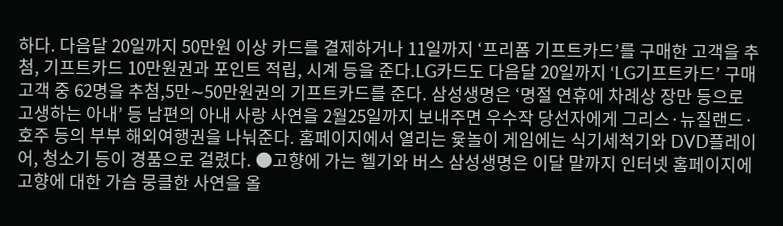하다. 다음달 20일까지 50만원 이상 카드를 결제하거나 11일까지 ‘프리폼 기프트카드’를 구매한 고객을 추첨, 기프트카드 10만원권과 포인트 적립, 시계 등을 준다.LG카드도 다음달 20일까지 ‘LG기프트카드’ 구매고객 중 62명을 추첨,5만∼50만원권의 기프트카드를 준다. 삼성생명은 ‘명절 연휴에 차례상 장만 등으로 고생하는 아내’ 등 남편의 아내 사랑 사연을 2월25일까지 보내주면 우수작 당선자에게 그리스·뉴질랜드·호주 등의 부부 해외여행권을 나눠준다. 홈페이지에서 열리는 윷놀이 게임에는 식기세척기와 DVD플레이어, 청소기 등이 경품으로 걸렸다. ●고향에 가는 헬기와 버스 삼성생명은 이달 말까지 인터넷 홈페이지에 고향에 대한 가슴 뭉클한 사연을 올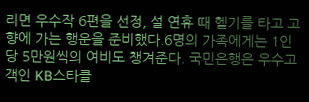리면 우수작 6편을 선정, 설 연휴 때 헬기를 타고 고향에 가는 행운을 준비했다.6명의 가족에게는 1인당 5만원씩의 여비도 챙겨준다. 국민은행은 우수고객인 KB스타클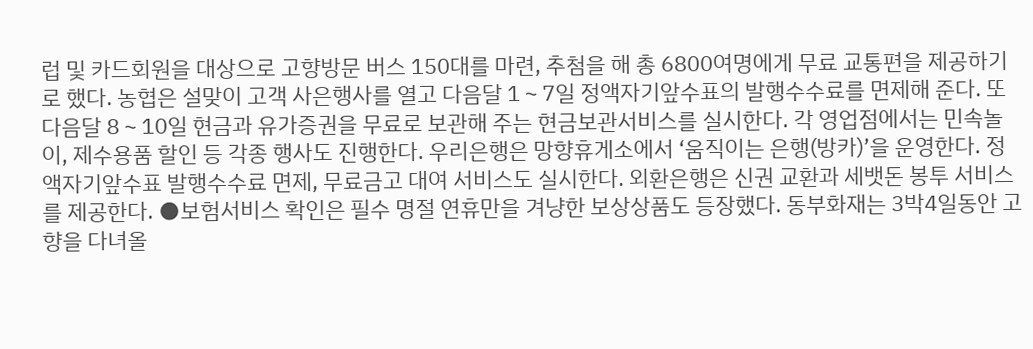럽 및 카드회원을 대상으로 고향방문 버스 150대를 마련, 추첨을 해 총 6800여명에게 무료 교통편을 제공하기로 했다. 농협은 설맞이 고객 사은행사를 열고 다음달 1∼7일 정액자기앞수표의 발행수수료를 면제해 준다. 또 다음달 8∼10일 현금과 유가증권을 무료로 보관해 주는 현금보관서비스를 실시한다. 각 영업점에서는 민속놀이, 제수용품 할인 등 각종 행사도 진행한다. 우리은행은 망향휴게소에서 ‘움직이는 은행(방카)’을 운영한다. 정액자기앞수표 발행수수료 면제, 무료금고 대여 서비스도 실시한다. 외환은행은 신권 교환과 세뱃돈 봉투 서비스를 제공한다. ●보험서비스 확인은 필수 명절 연휴만을 겨냥한 보상상품도 등장했다. 동부화재는 3박4일동안 고향을 다녀올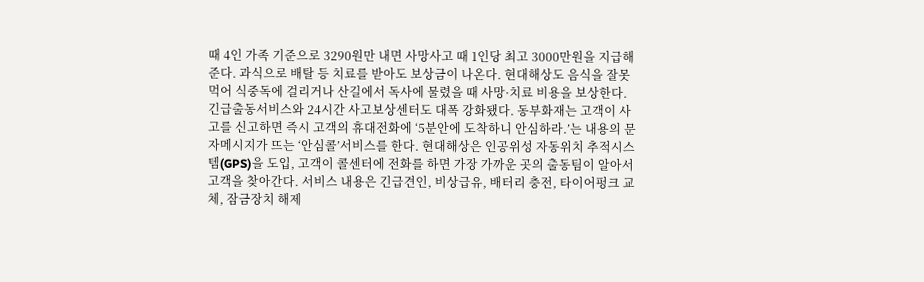때 4인 가족 기준으로 3290원만 내면 사망사고 때 1인당 최고 3000만원을 지급해준다. 과식으로 배탈 등 치료를 받아도 보상금이 나온다. 현대해상도 음식을 잘못 먹어 식중독에 걸리거나 산길에서 독사에 물렸을 때 사망·치료 비용을 보상한다. 긴급출동서비스와 24시간 사고보상센터도 대폭 강화됐다. 동부화재는 고객이 사고를 신고하면 즉시 고객의 휴대전화에 ‘5분안에 도착하니 안심하라.’는 내용의 문자메시지가 뜨는 ‘안심콜’서비스를 한다. 현대해상은 인공위성 자동위치 추적시스템(GPS)을 도입, 고객이 콜센터에 전화를 하면 가장 가까운 곳의 출동팀이 알아서 고객을 찾아간다. 서비스 내용은 긴급견인, 비상급유, 배터리 충전, 타이어펑크 교체, 잠금장치 해제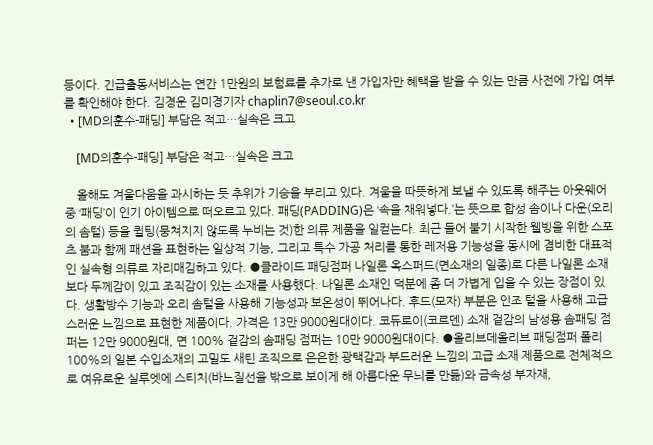등이다. 긴급출동서비스는 연간 1만원의 보험료를 추가로 낸 가입자만 혜택을 받을 수 있는 만큼 사전에 가입 여부를 확인해야 한다. 김경운 김미경기자 chaplin7@seoul.co.kr
  • [MD의훈수-패딩] 부담은 적고…실속은 크고

    [MD의훈수-패딩] 부담은 적고…실속은 크고

    올해도 겨울다움을 과시하는 듯 추위가 기승을 부리고 있다. 겨울을 따뜻하게 보낼 수 있도록 해주는 아웃웨어 중 ‘패딩’이 인기 아이템으로 떠오르고 있다. 패딩(PADDING)은 ‘속을 채워넣다.’는 뜻으로 합성 솜이나 다운(오리의 솜털) 등을 퀼팅(뭉쳐지지 않도록 누비는 것)한 의류 제품을 일컫는다. 최근 들어 불기 시작한 웰빙을 위한 스포츠 붐과 함께 패션을 표현하는 일상적 기능, 그리고 특수 가공 처리를 통한 레저용 기능성을 동시에 겸비한 대표적인 실속형 의류로 자리매김하고 있다. ●클라이드 패딩점퍼 나일론 옥스퍼드(면소재의 일종)로 다른 나일론 소재보다 두께감이 있고 조직감이 있는 소재를 사용했다. 나일론 소재인 덕분에 좀 더 가볍게 입을 수 있는 장점이 있다. 생활방수 기능과 오리 솜털을 사용해 기능성과 보온성이 뛰어나다. 후드(모자) 부분은 인조 털을 사용해 고급스러운 느낌으로 표현한 제품이다. 가격은 13만 9000원대이다. 코듀로이(코르덴) 소재 겉감의 남성용 솜패딩 점퍼는 12만 9000원대, 면 100% 겉감의 솜패딩 점퍼는 10만 9000원대이다. ●올리브데올리브 패딩점퍼 폴리 100%의 일본 수입소재의 고밀도 새틴 조직으로 은은한 광택감과 부드러운 느낌의 고급 소재 제품으로 전체적으로 여유로운 실루엣에 스티치(바느질선을 밖으로 보이게 해 아름다운 무늬를 만듦)와 금속성 부자재,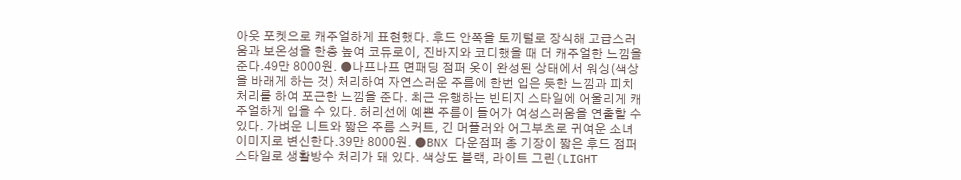아웃 포켓으로 캐주얼하게 표현했다. 후드 안쪽을 토끼털로 장식해 고급스러움과 보온성을 한층 높여 코듀로이, 진바지와 코디했을 때 더 캐주얼한 느낌을 준다.49만 8000원. ●나프나프 면패딩 점퍼 옷이 완성된 상태에서 워싱(색상을 바래게 하는 것) 처리하여 자연스러운 주름에 한번 입은 듯한 느낌과 피치 처리를 하여 포근한 느낌을 준다. 최근 유행하는 빈티지 스타일에 어울리게 캐주얼하게 입을 수 있다. 허리선에 예쁜 주름이 들어가 여성스러움을 연출할 수 있다. 가벼운 니트와 짧은 주름 스커트, 긴 머플러와 어그부츠로 귀여운 소녀 이미지로 변신한다.39만 8000원. ●BNX 다운점퍼 총 기장이 짧은 후드 점퍼 스타일로 생활방수 처리가 돼 있다. 색상도 블랙, 라이트 그린(LIGHT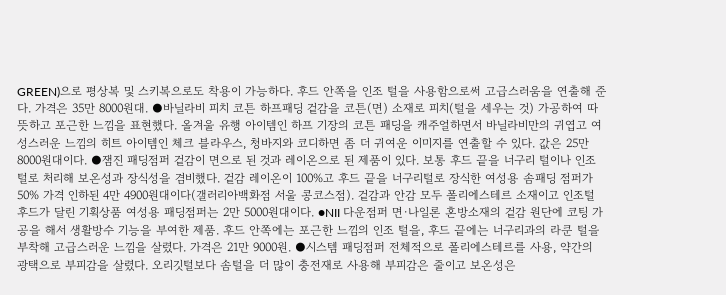GREEN)으로 평상복 및 스키복으로도 착용이 가능하다. 후드 안쪽을 인조 털을 사용함으로써 고급스러움을 연출해 준다. 가격은 35만 8000원대. ●바닐라비 피치 코튼 하프패딩 겉감을 코튼(면) 소재로 피치(털을 세우는 것) 가공하여 따뜻하고 포근한 느낌을 표현했다. 올겨울 유행 아이템인 하프 기장의 코튼 패딩을 캐주얼하면서 바닐라비만의 귀엽고 여성스러운 느낌의 히트 아이템인 체크 블라우스, 청바지와 코디하면 좀 더 귀여운 이미지를 연출할 수 있다. 값은 25만 8000원대이다. ●잼진 패딩점퍼 겉감이 면으로 된 것과 레이온으로 된 제품이 있다. 보통 후드 끝을 너구리 털이나 인조 털로 처리해 보온성과 장식성을 겸비했다. 겉감 레이온이 100%고 후드 끝을 너구리털로 장식한 여성용 솜패딩 점퍼가 50% 가격 인하된 4만 4900원대이다(갤러리아백화점 서울 콩코스점). 겉감과 안감 모두 폴리에스테르 소재이고 인조털 후드가 달린 기획상품 여성용 패딩점퍼는 2만 5000원대이다. ●NII 다운점퍼 면·나일론 혼방소재의 겉감 원단에 코팅 가공을 해서 생활방수 기능을 부여한 제품. 후드 안쪽에는 포근한 느낌의 인조 털을, 후드 끝에는 너구리과의 라쿤 털을 부착해 고급스러운 느낌을 살렸다. 가격은 21만 9000원. ●시스템 패딩점퍼 전체적으로 폴리에스테르를 사용, 약간의 광택으로 부피감을 살렸다. 오리깃털보다 솜털을 더 많이 충전재로 사용해 부피감은 줄이고 보온성은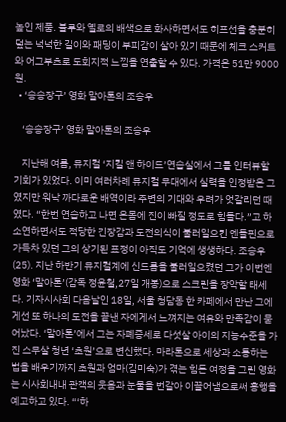높인 제품. 블루와 옐로의 배색으로 화사하면서도 히프선을 충분히 덮는 넉넉한 길이와 패딩이 부피감이 살아 있기 때문에 체크 스커트와 어그부츠로 도회지적 느낌을 연출할 수 있다. 가격은 51만 9000원.
  • ‘승승장구’ 영화 말아톤의 조승우

    ‘승승장구’ 영화 말아톤의 조승우

    지난해 여름, 뮤지컬 ‘지킬 앤 하이드’연습실에서 그를 인터뷰할 기회가 있었다. 이미 여러차례 뮤지컬 무대에서 실력을 인정받은 그였지만 워낙 까다로운 배역이라 주변의 기대와 우려가 엇갈리던 때였다. “한번 연습하고 나면 온몸에 진이 빠질 정도로 힘들다.”고 하소연하면서도 적당한 긴장감과 도전의식이 불러일으킨 엔돌핀으로 가득차 있던 그의 상기된 표정이 아직도 기억에 생생하다. 조승우(25). 지난 하반기 뮤지컬계에 신드롬을 불러일으켰던 그가 이번엔 영화 ‘말아톤’(감독 정윤철,27일 개봉)으로 스크린을 장악할 태세다. 기자시사회 다음날인 18일, 서울 청담동 한 카페에서 만난 그에게선 또 하나의 도전을 끝낸 자에게서 느껴지는 여유와 만족감이 묻어났다. ‘말아톤’에서 그는 자폐증세로 다섯살 아이의 지능수준을 가진 스무살 청년 ‘초원’으로 변신했다. 마라톤으로 세상과 소통하는 법을 배우기까지 초원과 엄마(김미숙)가 겪는 힘든 여정을 그린 영화는 시사회내내 관객의 웃음과 눈물을 번갈아 이끌어냄으로써 흥행을 예고하고 있다. “‘하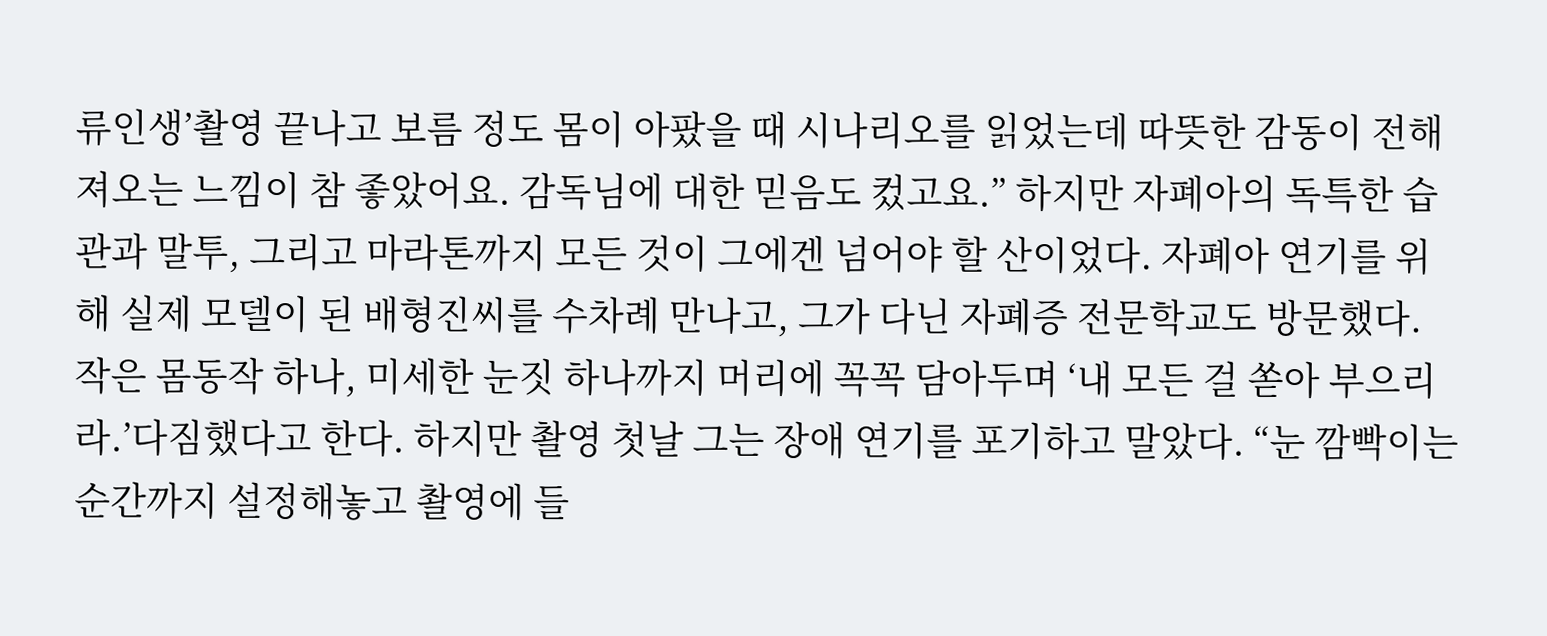류인생’촬영 끝나고 보름 정도 몸이 아팠을 때 시나리오를 읽었는데 따뜻한 감동이 전해져오는 느낌이 참 좋았어요. 감독님에 대한 믿음도 컸고요.” 하지만 자폐아의 독특한 습관과 말투, 그리고 마라톤까지 모든 것이 그에겐 넘어야 할 산이었다. 자폐아 연기를 위해 실제 모델이 된 배형진씨를 수차례 만나고, 그가 다닌 자폐증 전문학교도 방문했다. 작은 몸동작 하나, 미세한 눈짓 하나까지 머리에 꼭꼭 담아두며 ‘내 모든 걸 쏟아 부으리라.’다짐했다고 한다. 하지만 촬영 첫날 그는 장애 연기를 포기하고 말았다. “눈 깜빡이는 순간까지 설정해놓고 촬영에 들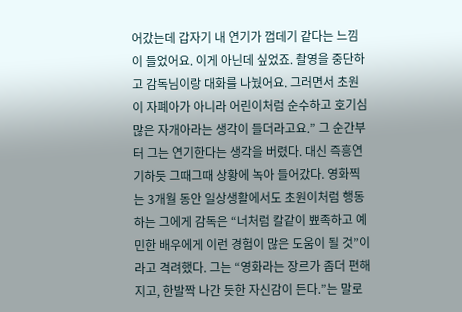어갔는데 갑자기 내 연기가 껍데기 같다는 느낌이 들었어요. 이게 아닌데 싶었죠. 촬영을 중단하고 감독님이랑 대화를 나눴어요. 그러면서 초원이 자폐아가 아니라 어린이처럼 순수하고 호기심많은 자개아라는 생각이 들더라고요.” 그 순간부터 그는 연기한다는 생각을 버렸다. 대신 즉흥연기하듯 그때그때 상황에 녹아 들어갔다. 영화찍는 3개월 동안 일상생활에서도 초원이처럼 행동하는 그에게 감독은 “너처럼 칼같이 뾰족하고 예민한 배우에게 이런 경험이 많은 도움이 될 것”이라고 격려했다. 그는 “영화라는 장르가 좀더 편해지고, 한발짝 나간 듯한 자신감이 든다.”는 말로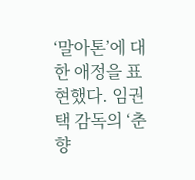‘말아톤’에 대한 애정을 표현했다. 임권택 감독의 ‘춘향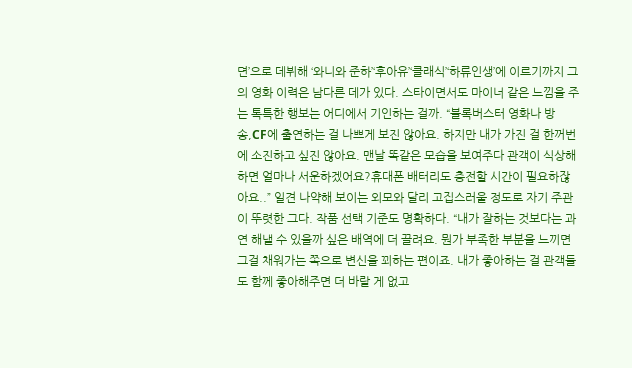뎐’으로 데뷔해 ‘와니와 준하’‘후아유’‘클래식’‘하류인생’에 이르기까지 그의 영화 이력은 남다른 데가 있다. 스타이면서도 마이너 같은 느낌을 주는 톡특한 행보는 어디에서 기인하는 걸까. “블록버스터 영화나 방송,CF에 출연하는 걸 나쁘게 보진 않아요. 하지만 내가 가진 걸 한꺼번에 소진하고 싶진 않아요. 맨날 똑같은 모습을 보여주다 관객이 식상해하면 얼마나 서운하겠어요?휴대폰 배터리도 충전할 시간이 필요하잖아요..” 일견 나약해 보이는 외모와 달리 고집스러울 정도로 자기 주관이 뚜렷한 그다. 작품 선택 기준도 명확하다. “내가 잘하는 것보다는 과연 해낼 수 있을까 싶은 배역에 더 끌려요. 뭔가 부족한 부분을 느끼면 그걸 채워가는 쪽으로 변신을 꾀하는 편이죠. 내가 좋아하는 걸 관객들도 함께 좋아해주면 더 바랄 게 없고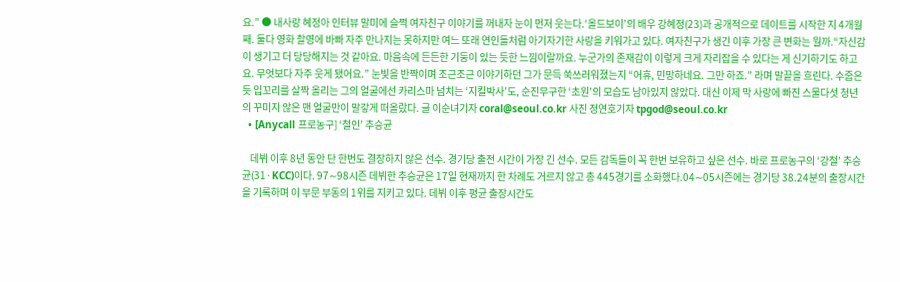요.” ● 내사랑 혜정아 인터뷰 말미에 슬쩍 여자친구 이야기를 꺼내자 눈이 먼저 웃는다.‘올드보이’의 배우 강혜정(23)과 공개적으로 데이트를 시작한 지 4개월째. 둘다 영화 촬영에 바빠 자주 만나지는 못하지만 여느 또래 연인들처럼 아기자기한 사랑을 키워가고 있다. 여자친구가 생긴 이후 가장 큰 변화는 뭘까.“자신감이 생기고 더 당당해지는 것 같아요. 마음속에 든든한 기둥이 있는 듯한 느낌이랄까요. 누군가의 존재감이 이렇게 크게 자리잡을 수 있다는 게 신기하기도 하고요. 무엇보다 자주 웃게 됐어요.” 눈빛을 반짝이며 조근조근 이야기하던 그가 문득 쑥쓰러워졌는지 “어휴, 민망하네요. 그만 하죠.” 라며 말끝을 흐린다. 수줍은 듯 입꼬리를 살짝 올리는 그의 얼굴에선 카리스마 넘치는 ‘지킬박사’도, 순진무구한 ‘초원’의 모습도 남아있지 않았다. 대신 이제 막 사랑에 빠진 스물다섯 청년의 꾸미지 않은 맨 얼굴만이 말갛게 떠올랐다. 글 이순녀기자 coral@seoul.co.kr 사진 정연호기자 tpgod@seoul.co.kr
  • [Anycall 프로농구] ‘철인’ 추승균

    데뷔 이후 8년 동안 단 한번도 결장하지 않은 선수. 경기당 출전 시간이 가장 긴 선수. 모든 감독들이 꼭 한번 보유하고 싶은 선수. 바로 프로농구의 ‘강철’ 추승균(31·KCC)이다. 97∼98시즌 데뷔한 추승균은 17일 현재까지 한 차례도 거르지 않고 총 445경기를 소화했다.04∼05시즌에는 경기당 38.24분의 출장시간을 기록하며 이 부문 부동의 1위를 지키고 있다. 데뷔 이후 평균 출장시간도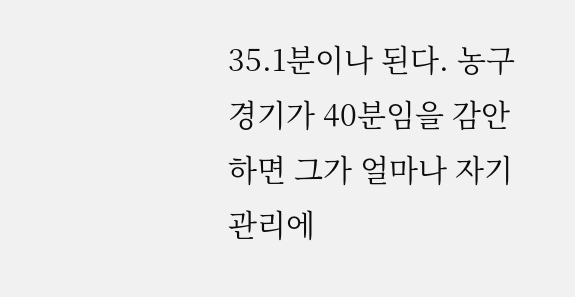35.1분이나 된다. 농구 경기가 40분임을 감안하면 그가 얼마나 자기관리에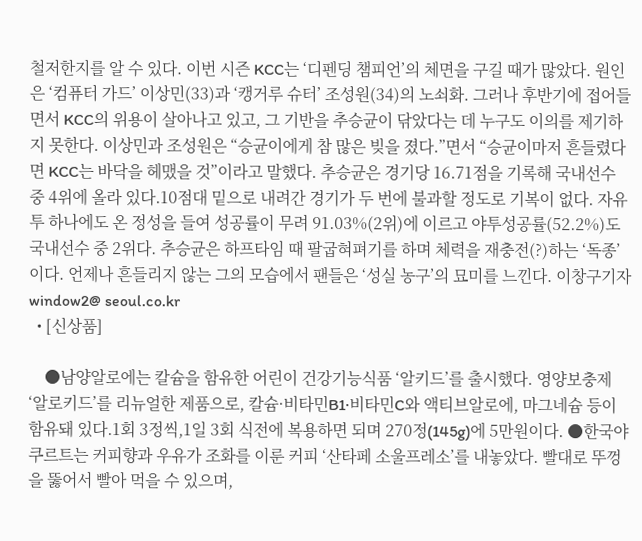철저한지를 알 수 있다. 이번 시즌 KCC는 ‘디펜딩 챔피언’의 체면을 구길 때가 많았다. 원인은 ‘컴퓨터 가드’ 이상민(33)과 ‘캥거루 슈터’ 조성원(34)의 노쇠화. 그러나 후반기에 접어들면서 KCC의 위용이 살아나고 있고, 그 기반을 추승균이 닦았다는 데 누구도 이의를 제기하지 못한다. 이상민과 조성원은 “승균이에게 참 많은 빚을 졌다.”면서 “승균이마저 흔들렸다면 KCC는 바닥을 헤맸을 것”이라고 말했다. 추승균은 경기당 16.71점을 기록해 국내선수 중 4위에 올라 있다.10점대 밑으로 내려간 경기가 두 번에 불과할 정도로 기복이 없다. 자유투 하나에도 온 정성을 들여 성공률이 무려 91.03%(2위)에 이르고 야투성공률(52.2%)도 국내선수 중 2위다. 추승균은 하프타임 때 팔굽혀펴기를 하며 체력을 재충전(?)하는 ‘독종’이다. 언제나 흔들리지 않는 그의 모습에서 팬들은 ‘성실 농구’의 묘미를 느낀다. 이창구기자 window2@ seoul.co.kr
  • [신상품]

    ●남양알로에는 칼슘을 함유한 어린이 건강기능식품 ‘알키드’를 출시했다. 영양보충제 ‘알로키드’를 리뉴얼한 제품으로, 칼슘·비타민B1·비타민C와 액티브알로에, 마그네슘 등이 함유돼 있다.1회 3정씩,1일 3회 식전에 복용하면 되며 270정(145g)에 5만원이다. ●한국야쿠르트는 커피향과 우유가 조화를 이룬 커피 ‘산타페 소울프레소’를 내놓았다. 빨대로 뚜껑을 뚫어서 빨아 먹을 수 있으며,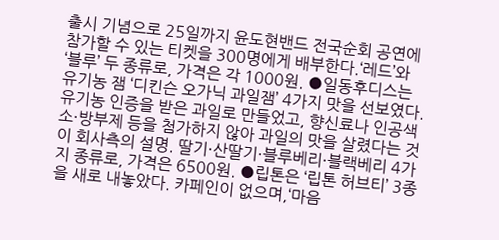출시 기념으로 25일까지 윤도현밴드 전국순회 공연에 참가할 수 있는 티켓을 300명에게 배부한다.‘레드’와 ‘블루’ 두 종류로, 가격은 각 1000원. ●일동후디스는 유기농 잼 ‘디킨슨 오가닉 과일잼’ 4가지 맛을 선보였다. 유기농 인증을 받은 과일로 만들었고, 향신료나 인공색소·방부제 등을 첨가하지 않아 과일의 맛을 살렸다는 것이 회사측의 설명. 딸기·산딸기·블루베리·블랙베리 4가지 종류로, 가격은 6500원. ●립톤은 ‘립톤 허브티’ 3종을 새로 내놓았다. 카페인이 없으며,‘마음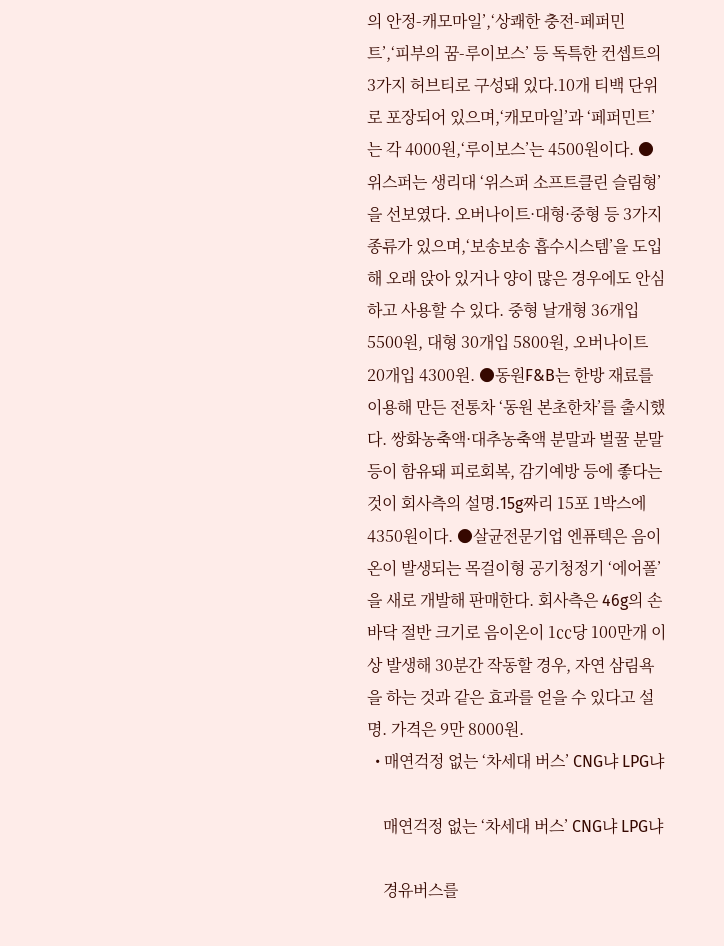의 안정-캐모마일’,‘상쾌한 충전-페퍼민트’,‘피부의 꿈-루이보스’ 등 독특한 컨셉트의 3가지 허브티로 구성돼 있다.10개 티백 단위로 포장되어 있으며,‘캐모마일’과 ‘페퍼민트’는 각 4000원,‘루이보스’는 4500원이다. ●위스퍼는 생리대 ‘위스퍼 소프트클린 슬림형’을 선보였다. 오버나이트·대형·중형 등 3가지 종류가 있으며,‘보송보송 흡수시스템’을 도입해 오래 앉아 있거나 양이 많은 경우에도 안심하고 사용할 수 있다. 중형 날개형 36개입 5500원, 대형 30개입 5800원, 오버나이트 20개입 4300원. ●동원F&B는 한방 재료를 이용해 만든 전통차 ‘동원 본초한차’를 출시했다. 쌍화농축액·대추농축액 분말과 벌꿀 분말 등이 함유돼 피로회복, 감기예방 등에 좋다는 것이 회사측의 설명.15g짜리 15포 1박스에 4350원이다. ●살균전문기업 엔퓨텍은 음이온이 발생되는 목걸이형 공기청정기 ‘에어폴’을 새로 개발해 판매한다. 회사측은 46g의 손바닥 절반 크기로 음이온이 1㏄당 100만개 이상 발생해 30분간 작동할 경우, 자연 삼림욕을 하는 것과 같은 효과를 얻을 수 있다고 설명. 가격은 9만 8000원.
  • 매연걱정 없는 ‘차세대 버스’ CNG냐 LPG냐

    매연걱정 없는 ‘차세대 버스’ CNG냐 LPG냐

    경유버스를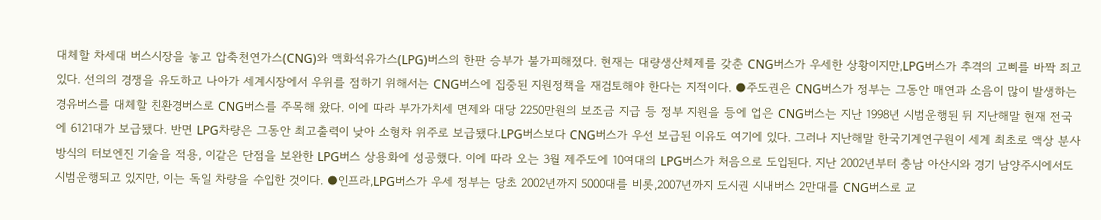대체할 차세대 버스시장을 놓고 압축천연가스(CNG)와 액화석유가스(LPG)버스의 한판 승부가 불가피해졌다. 현재는 대량생산체제를 갖춘 CNG버스가 우세한 상황이지만,LPG버스가 추격의 고삐를 바짝 죄고 있다. 선의의 경쟁을 유도하고 나아가 세계시장에서 우위를 점하기 위해서는 CNG버스에 집중된 지원정책을 재검토해야 한다는 지적이다. ●주도권은 CNG버스가 정부는 그동안 매연과 소음이 많이 발생하는 경유버스를 대체할 친환경버스로 CNG버스를 주목해 왔다. 이에 따라 부가가치세 면제와 대당 2250만원의 보조금 지급 등 정부 지원을 등에 업은 CNG버스는 지난 1998년 시범운행된 뒤 지난해말 현재 전국에 6121대가 보급됐다. 반면 LPG차량은 그동안 최고출력이 낮아 소형차 위주로 보급됐다.LPG버스보다 CNG버스가 우선 보급된 이유도 여기에 있다. 그러나 지난해말 한국기계연구원이 세계 최초로 액상 분사방식의 터보엔진 기술을 적용, 이같은 단점을 보완한 LPG버스 상용화에 성공했다. 이에 따라 오는 3월 제주도에 10여대의 LPG버스가 처음으로 도입된다. 지난 2002년부터 충남 아산시와 경기 남양주시에서도 시범운행되고 있지만, 이는 독일 차량을 수입한 것이다. ●인프라,LPG버스가 우세 정부는 당초 2002년까지 5000대를 비롯,2007년까지 도시권 시내버스 2만대를 CNG버스로 교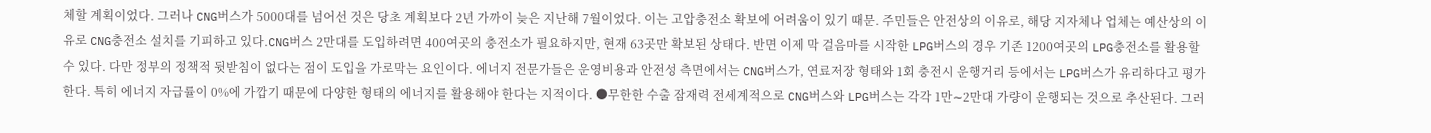체할 계획이었다. 그러나 CNG버스가 5000대를 넘어선 것은 당초 계획보다 2년 가까이 늦은 지난해 7월이었다. 이는 고압충전소 확보에 어려움이 있기 때문. 주민들은 안전상의 이유로, 해당 지자체나 업체는 예산상의 이유로 CNG충전소 설치를 기피하고 있다.CNG버스 2만대를 도입하려면 400여곳의 충전소가 필요하지만, 현재 63곳만 확보된 상태다. 반면 이제 막 걸음마를 시작한 LPG버스의 경우 기존 1200여곳의 LPG충전소를 활용할 수 있다. 다만 정부의 정책적 뒷받침이 없다는 점이 도입을 가로막는 요인이다. 에너지 전문가들은 운영비용과 안전성 측면에서는 CNG버스가, 연료저장 형태와 1회 충전시 운행거리 등에서는 LPG버스가 유리하다고 평가한다. 특히 에너지 자급률이 0%에 가깝기 때문에 다양한 형태의 에너지를 활용해야 한다는 지적이다. ●무한한 수출 잠재력 전세계적으로 CNG버스와 LPG버스는 각각 1만∼2만대 가량이 운행되는 것으로 추산된다. 그러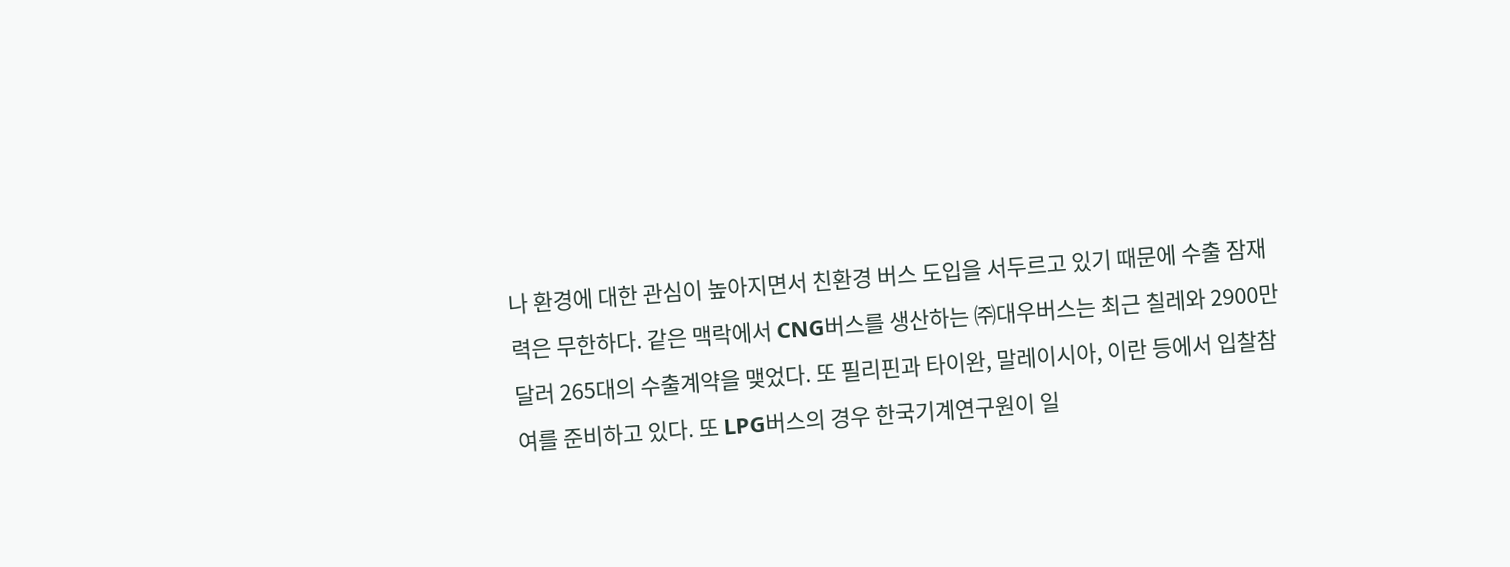나 환경에 대한 관심이 높아지면서 친환경 버스 도입을 서두르고 있기 때문에 수출 잠재력은 무한하다. 같은 맥락에서 CNG버스를 생산하는 ㈜대우버스는 최근 칠레와 2900만달러 265대의 수출계약을 맺었다. 또 필리핀과 타이완, 말레이시아, 이란 등에서 입찰참여를 준비하고 있다. 또 LPG버스의 경우 한국기계연구원이 일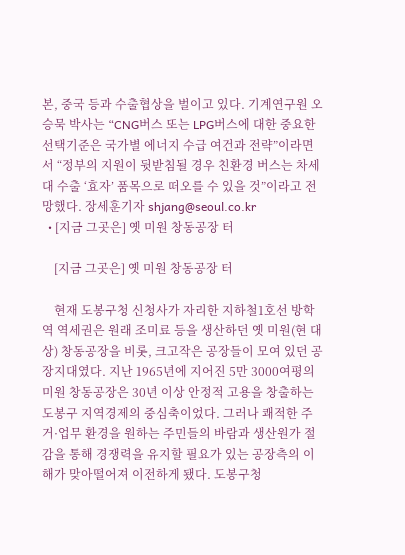본, 중국 등과 수출협상을 벌이고 있다. 기계연구원 오승묵 박사는 “CNG버스 또는 LPG버스에 대한 중요한 선택기준은 국가별 에너지 수급 여건과 전략”이라면서 “정부의 지원이 뒷받침될 경우 친환경 버스는 차세대 수출 ‘효자’ 품목으로 떠오를 수 있을 것”이라고 전망했다. 장세훈기자 shjang@seoul.co.kr
  • [지금 그곳은] 옛 미원 창동공장 터

    [지금 그곳은] 옛 미원 창동공장 터

    현재 도봉구청 신청사가 자리한 지하철1호선 방학역 역세권은 원래 조미료 등을 생산하던 옛 미원(현 대상) 창동공장을 비롯, 크고작은 공장들이 모여 있던 공장지대였다. 지난 1965년에 지어진 5만 3000여평의 미원 창동공장은 30년 이상 안정적 고용을 창출하는 도봉구 지역경제의 중심축이었다. 그러나 쾌적한 주거·업무 환경을 원하는 주민들의 바람과 생산원가 절감을 통해 경쟁력을 유지할 필요가 있는 공장측의 이해가 맞아떨어져 이전하게 됐다. 도봉구청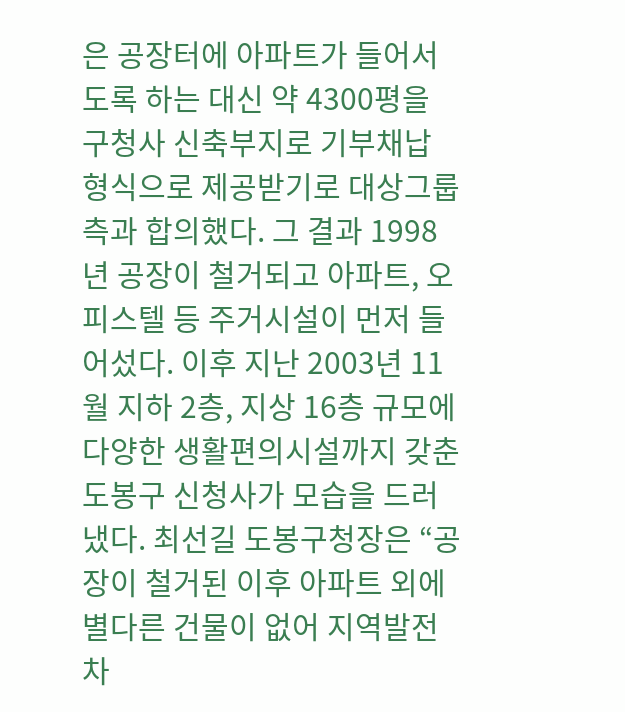은 공장터에 아파트가 들어서도록 하는 대신 약 4300평을 구청사 신축부지로 기부채납 형식으로 제공받기로 대상그룹 측과 합의했다. 그 결과 1998년 공장이 철거되고 아파트, 오피스텔 등 주거시설이 먼저 들어섰다. 이후 지난 2003년 11월 지하 2층, 지상 16층 규모에 다양한 생활편의시설까지 갖춘 도봉구 신청사가 모습을 드러냈다. 최선길 도봉구청장은 “공장이 철거된 이후 아파트 외에 별다른 건물이 없어 지역발전 차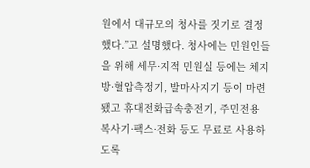원에서 대규모의 청사를 짓기로 결정했다.”고 설명했다. 청사에는 민원인들을 위해 세무·지적 민원실 등에는 체지방·혈압측정기, 발마사지기 등이 마련됐고 휴대전화급속충전기, 주민전용 복사기·팩스·전화 등도 무료로 사용하도록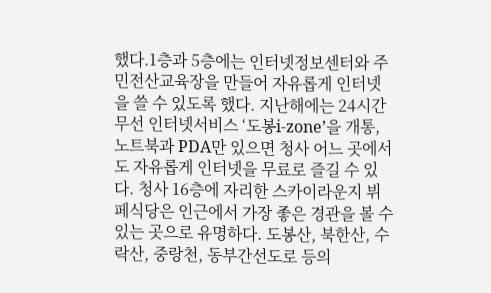했다.1층과 5층에는 인터넷정보센터와 주민전산교육장을 만들어 자유롭게 인터넷을 쓸 수 있도록 했다. 지난해에는 24시간 무선 인터넷서비스 ‘도봉i-zone’을 개통, 노트북과 PDA만 있으면 청사 어느 곳에서도 자유롭게 인터넷을 무료로 즐길 수 있다. 청사 16층에 자리한 스카이라운지 뷔페식당은 인근에서 가장 좋은 경관을 볼 수 있는 곳으로 유명하다. 도봉산, 북한산, 수락산, 중랑천, 동부간선도로 등의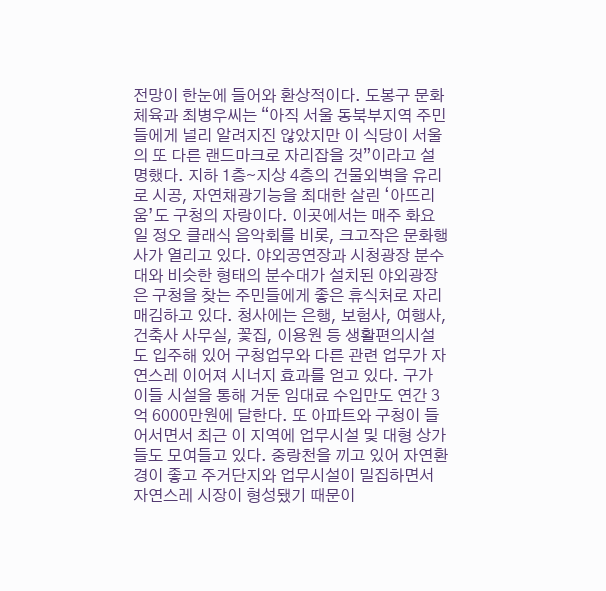전망이 한눈에 들어와 환상적이다. 도봉구 문화체육과 최병우씨는 “아직 서울 동북부지역 주민들에게 널리 알려지진 않았지만 이 식당이 서울의 또 다른 랜드마크로 자리잡을 것”이라고 설명했다. 지하 1층∼지상 4층의 건물외벽을 유리로 시공, 자연채광기능을 최대한 살린 ‘아뜨리움’도 구청의 자랑이다. 이곳에서는 매주 화요일 정오 클래식 음악회를 비롯, 크고작은 문화행사가 열리고 있다. 야외공연장과 시청광장 분수대와 비슷한 형태의 분수대가 설치된 야외광장은 구청을 찾는 주민들에게 좋은 휴식처로 자리매김하고 있다. 청사에는 은행, 보험사, 여행사, 건축사 사무실, 꽃집, 이용원 등 생활편의시설도 입주해 있어 구청업무와 다른 관련 업무가 자연스레 이어져 시너지 효과를 얻고 있다. 구가 이들 시설을 통해 거둔 임대료 수입만도 연간 3억 6000만원에 달한다. 또 아파트와 구청이 들어서면서 최근 이 지역에 업무시설 및 대형 상가들도 모여들고 있다. 중랑천을 끼고 있어 자연환경이 좋고 주거단지와 업무시설이 밀집하면서 자연스레 시장이 형성됐기 때문이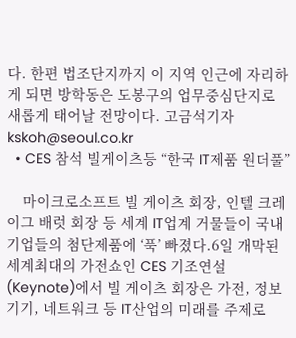다. 한편 법조단지까지 이 지역 인근에 자리하게 되면 방학동은 도봉구의 업무중심단지로 새롭게 태어날 전망이다. 고금석기자 kskoh@seoul.co.kr
  • CES 참석 빌게이츠등 “한국 IT제품 원더풀”

    마이크로소프트 빌 게이츠 회장, 인텔 크레이그 배럿 회장 등 세계 IT업계 거물들이 국내기업들의 첨단제품에 ‘푹’ 빠졌다.6일 개막된 세계최대의 가전쇼인 CES 기조연설(Keynote)에서 빌 게이츠 회장은 가전, 정보기기, 네트워크 등 IT산업의 미래를 주제로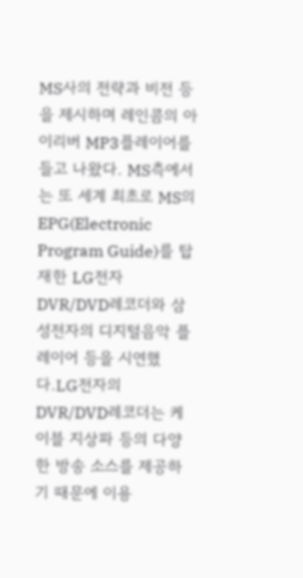MS사의 전략과 비전 등을 제시하며 레인콤의 아이리버 MP3플레이어를 들고 나왔다. MS측에서는 또 세계 최초로 MS의 EPG(Electronic Program Guide)를 탑재한 LG전자 DVR/DVD레코더와 삼성전자의 디지털음악 플레이어 등을 시연했다.LG전자의 DVR/DVD레코더는 케이블 지상파 등의 다양한 방송 소스를 제공하기 때문에 이용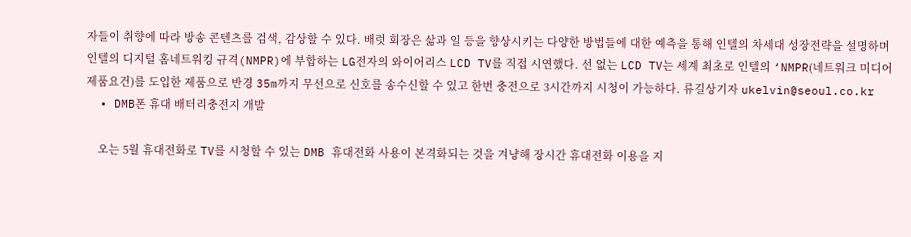자들이 취향에 따라 방송 콘텐츠를 검색, 감상할 수 있다. 배럿 회장은 삶과 일 등을 향상시키는 다양한 방법들에 대한 예측을 통해 인텔의 차세대 성장전략을 설명하며 인텔의 디지털 홈네트워킹 규격(NMPR)에 부합하는 LG전자의 와이어리스 LCD TV를 직접 시연했다. 선 없는 LCD TV는 세계 최초로 인텔의 ‘NMPR(네트워크 미디어 제품요건)를 도입한 제품으로 반경 35m까지 무선으로 신호를 송수신할 수 있고 한번 충전으로 3시간까지 시청이 가능하다. 류길상기자 ukelvin@seoul.co.kr
  • DMB폰 휴대 배터리충전지 개발

    오는 5월 휴대전화로 TV를 시청할 수 있는 DMB 휴대전화 사용이 본격화되는 것을 겨냥해 장시간 휴대전화 이용을 지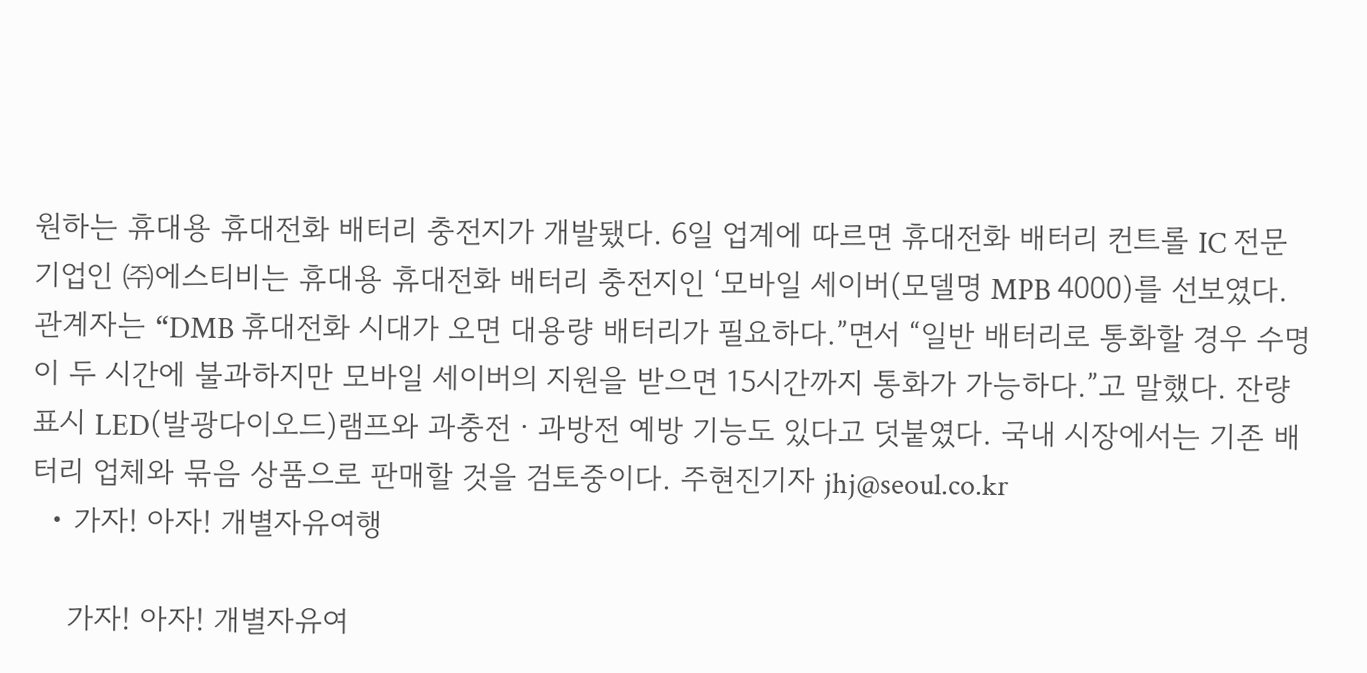원하는 휴대용 휴대전화 배터리 충전지가 개발됐다. 6일 업계에 따르면 휴대전화 배터리 컨트롤 IC 전문기업인 ㈜에스티비는 휴대용 휴대전화 배터리 충전지인 ‘모바일 세이버(모델명 MPB 4000)를 선보였다. 관계자는 “DMB 휴대전화 시대가 오면 대용량 배터리가 필요하다.”면서 “일반 배터리로 통화할 경우 수명이 두 시간에 불과하지만 모바일 세이버의 지원을 받으면 15시간까지 통화가 가능하다.”고 말했다. 잔량표시 LED(발광다이오드)램프와 과충전ㆍ과방전 예방 기능도 있다고 덧붙였다. 국내 시장에서는 기존 배터리 업체와 묶음 상품으로 판매할 것을 검토중이다. 주현진기자 jhj@seoul.co.kr
  • 가자! 아자! 개별자유여행

    가자! 아자! 개별자유여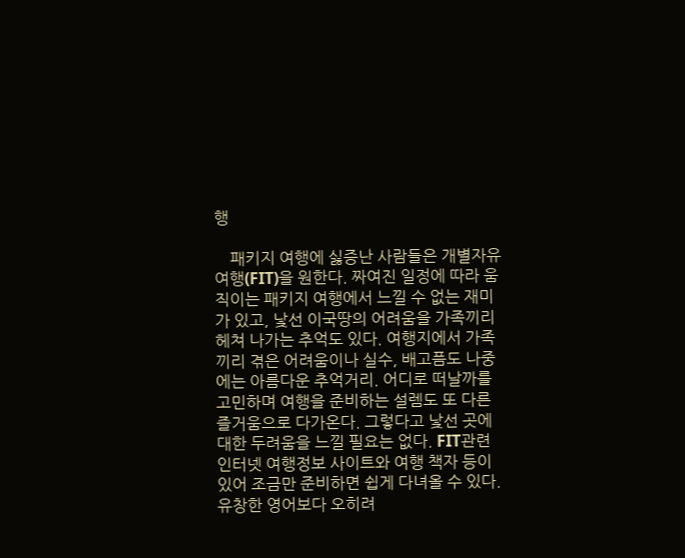행

    패키지 여행에 싫증난 사람들은 개별자유여행(FIT)을 원한다. 짜여진 일정에 따라 움직이는 패키지 여행에서 느낄 수 없는 재미가 있고, 낯선 이국땅의 어려움을 가족끼리 헤쳐 나가는 추억도 있다. 여행지에서 가족끼리 겪은 어려움이나 실수, 배고픔도 나중에는 아름다운 추억거리. 어디로 떠날까를 고민하며 여행을 준비하는 설렘도 또 다른 즐거움으로 다가온다. 그렇다고 낯선 곳에 대한 두려움을 느낄 필요는 없다. FIT관련 인터넷 여행정보 사이트와 여행 책자 등이 있어 조금만 준비하면 쉽게 다녀올 수 있다. 유창한 영어보다 오히려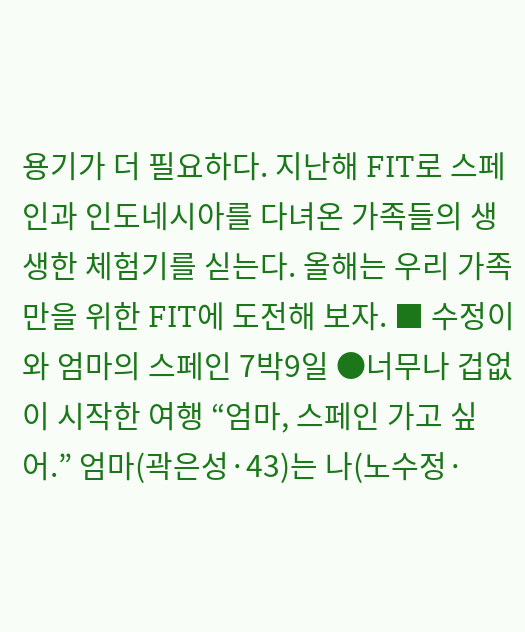용기가 더 필요하다. 지난해 FIT로 스페인과 인도네시아를 다녀온 가족들의 생생한 체험기를 싣는다. 올해는 우리 가족만을 위한 FIT에 도전해 보자. ■ 수정이와 엄마의 스페인 7박9일 ●너무나 겁없이 시작한 여행 “엄마, 스페인 가고 싶어.” 엄마(곽은성·43)는 나(노수정·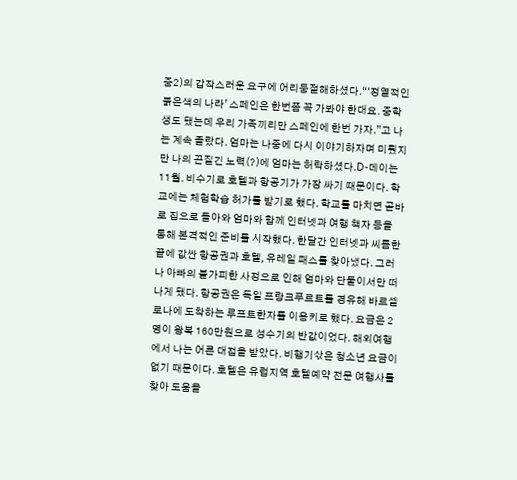중2)의 갑작스러운 요구에 어리둥절해하셨다.“‘정열적인 붉은색의 나라’ 스페인은 한번쯤 꼭 가봐야 한대요. 중학생도 됐는데 우리 가족끼리만 스페인에 한번 가자.”고 나는 계속 졸랐다. 엄마는 나중에 다시 이야기하자며 미뤘지만 나의 끈질긴 노력(?)에 엄마는 허락하셨다.D-데이는 11월. 비수기로 호텔과 항공기가 가장 싸기 때문이다. 학교에는 체험학습 허가를 받기로 했다. 학교를 마치면 곧바로 집으로 돌아와 엄마와 함께 인터넷과 여행 책자 등을 통해 본격적인 준비를 시작했다. 한달간 인터넷과 씨름한 끝에 값싼 항공권과 호텔, 유레일 패스를 찾아냈다. 그러나 아빠의 불가피한 사정으로 인해 엄마와 단둘이서만 떠나게 됐다. 항공권은 독일 프랑크푸르트를 경유해 바르셀로나에 도착하는 루프트한자를 이용키로 했다. 요금은 2명이 왕복 160만원으로 성수기의 반값이었다. 해외여행에서 나는 어른 대접을 받았다. 비행기삯은 청소년 요금이 없기 때문이다. 호텔은 유럽지역 호텔예약 전문 여행사를 찾아 도움을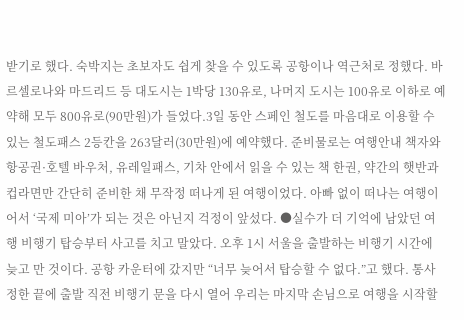받기로 했다. 숙박지는 초보자도 쉽게 찾을 수 있도록 공항이나 역근처로 정했다. 바르셀로나와 마드리드 등 대도시는 1박당 130유로, 나머지 도시는 100유로 이하로 예약해 모두 800유로(90만원)가 들었다.3일 동안 스페인 철도를 마음대로 이용할 수 있는 철도패스 2등칸을 263달러(30만원)에 예약했다. 준비물로는 여행안내 책자와 항공권·호텔 바우처, 유레일패스, 기차 안에서 읽을 수 있는 책 한권, 약간의 햇반과 컵라면만 간단히 준비한 채 무작정 떠나게 된 여행이었다. 아빠 없이 떠나는 여행이어서 ‘국제 미아’가 되는 것은 아닌지 걱정이 앞섰다. ●실수가 더 기억에 남았던 여행 비행기 탑승부터 사고를 치고 말았다. 오후 1시 서울을 출발하는 비행기 시간에 늦고 만 것이다. 공항 카운터에 갔지만 “너무 늦어서 탑승할 수 없다.”고 했다. 통사정한 끝에 출발 직전 비행기 문을 다시 열어 우리는 마지막 손님으로 여행을 시작할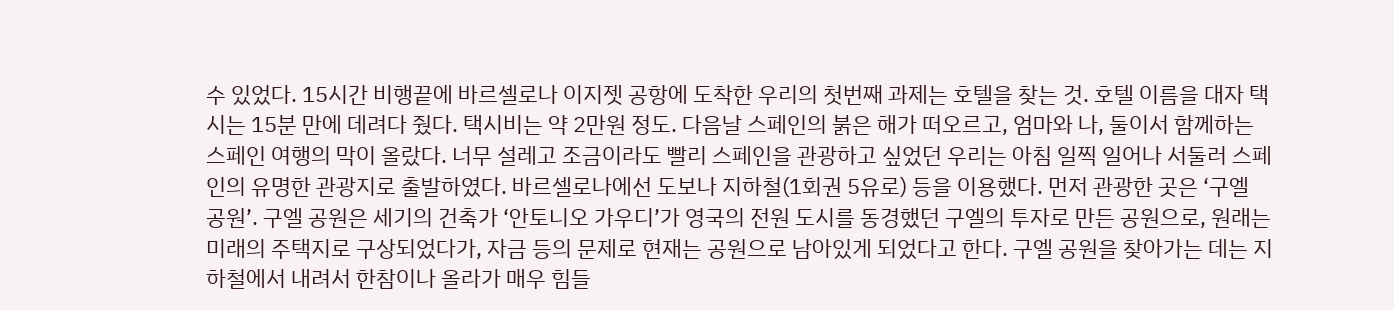수 있었다. 15시간 비행끝에 바르셀로나 이지젯 공항에 도착한 우리의 첫번째 과제는 호텔을 찾는 것. 호텔 이름을 대자 택시는 15분 만에 데려다 줬다. 택시비는 약 2만원 정도. 다음날 스페인의 붉은 해가 떠오르고, 엄마와 나, 둘이서 함께하는 스페인 여행의 막이 올랐다. 너무 설레고 조금이라도 빨리 스페인을 관광하고 싶었던 우리는 아침 일찍 일어나 서둘러 스페인의 유명한 관광지로 출발하였다. 바르셀로나에선 도보나 지하철(1회권 5유로) 등을 이용했다. 먼저 관광한 곳은 ‘구엘 공원’. 구엘 공원은 세기의 건축가 ‘안토니오 가우디’가 영국의 전원 도시를 동경했던 구엘의 투자로 만든 공원으로, 원래는 미래의 주택지로 구상되었다가, 자금 등의 문제로 현재는 공원으로 남아있게 되었다고 한다. 구엘 공원을 찾아가는 데는 지하철에서 내려서 한참이나 올라가 매우 힘들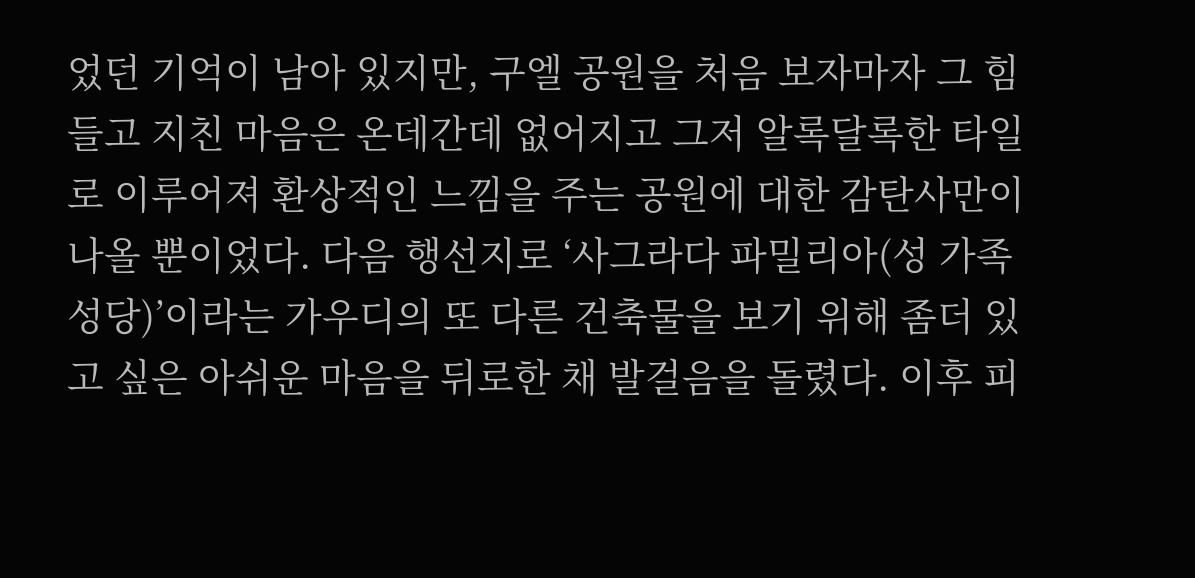었던 기억이 남아 있지만, 구엘 공원을 처음 보자마자 그 힘들고 지친 마음은 온데간데 없어지고 그저 알록달록한 타일로 이루어져 환상적인 느낌을 주는 공원에 대한 감탄사만이 나올 뿐이었다. 다음 행선지로 ‘사그라다 파밀리아(성 가족 성당)’이라는 가우디의 또 다른 건축물을 보기 위해 좀더 있고 싶은 아쉬운 마음을 뒤로한 채 발걸음을 돌렸다. 이후 피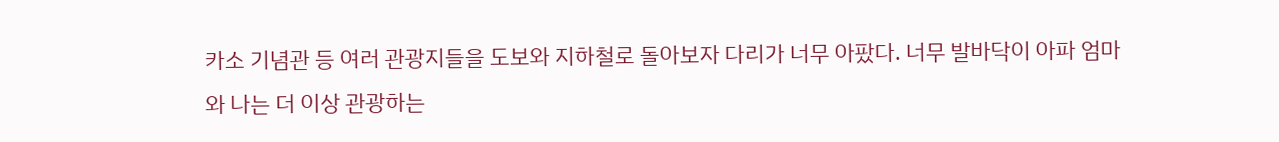카소 기념관 등 여러 관광지들을 도보와 지하철로 돌아보자 다리가 너무 아팠다. 너무 발바닥이 아파 엄마와 나는 더 이상 관광하는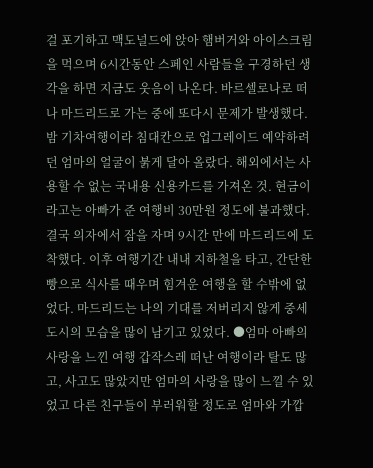걸 포기하고 맥도널드에 앉아 햄버거와 아이스크림을 먹으며 6시간동안 스페인 사람들을 구경하던 생각을 하면 지금도 웃음이 나온다. 바르셀로나로 떠나 마드리드로 가는 중에 또다시 문제가 발생했다. 밤 기차여행이라 침대칸으로 업그레이드 예약하려던 엄마의 얼굴이 붉게 달아 올랐다. 해외에서는 사용할 수 없는 국내용 신용카드를 가져온 것. 현금이라고는 아빠가 준 여행비 30만원 정도에 불과했다. 결국 의자에서 잠을 자며 9시간 만에 마드리드에 도착했다. 이후 여행기간 내내 지하철을 타고, 간단한 빵으로 식사를 때우며 힘겨운 여행을 할 수밖에 없었다. 마드리드는 나의 기대를 저버리지 않게 중세 도시의 모습을 많이 남기고 있었다. ●엄마 아빠의 사랑을 느낀 여행 갑작스레 떠난 여행이라 탈도 많고, 사고도 많았지만 엄마의 사랑을 많이 느낄 수 있었고 다른 친구들이 부러워할 정도로 엄마와 가깝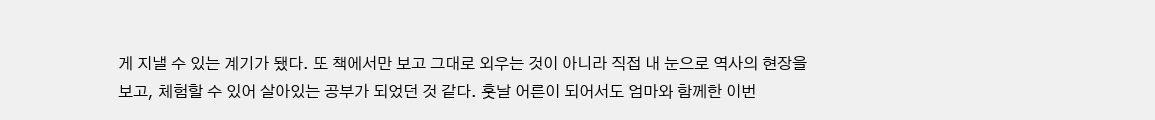게 지낼 수 있는 계기가 됐다. 또 책에서만 보고 그대로 외우는 것이 아니라 직접 내 눈으로 역사의 현장을 보고, 체험할 수 있어 살아있는 공부가 되었던 것 같다. 훗날 어른이 되어서도 엄마와 함께한 이번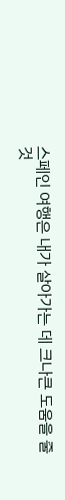스페인 여행은 내가 살아가는 데 크나큰 도움을 줄 것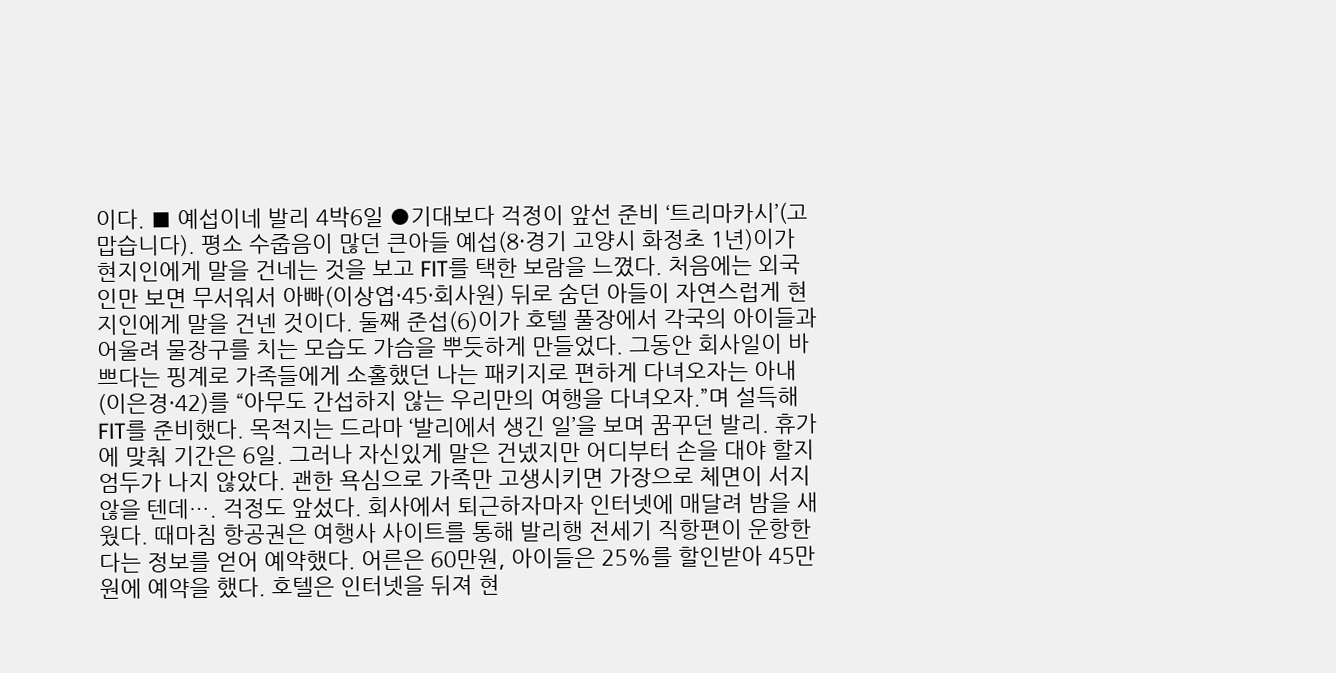이다. ■ 예섭이네 발리 4박6일 ●기대보다 걱정이 앞선 준비 ‘트리마카시’(고맙습니다). 평소 수줍음이 많던 큰아들 예섭(8·경기 고양시 화정초 1년)이가 현지인에게 말을 건네는 것을 보고 FIT를 택한 보람을 느꼈다. 처음에는 외국인만 보면 무서워서 아빠(이상엽·45·회사원) 뒤로 숨던 아들이 자연스럽게 현지인에게 말을 건넨 것이다. 둘째 준섭(6)이가 호텔 풀장에서 각국의 아이들과 어울려 물장구를 치는 모습도 가슴을 뿌듯하게 만들었다. 그동안 회사일이 바쁘다는 핑계로 가족들에게 소홀했던 나는 패키지로 편하게 다녀오자는 아내(이은경·42)를 “아무도 간섭하지 않는 우리만의 여행을 다녀오자.”며 설득해 FIT를 준비했다. 목적지는 드라마 ‘발리에서 생긴 일’을 보며 꿈꾸던 발리. 휴가에 맞춰 기간은 6일. 그러나 자신있게 말은 건넸지만 어디부터 손을 대야 할지 엄두가 나지 않았다. 괜한 욕심으로 가족만 고생시키면 가장으로 체면이 서지 않을 텐데…. 걱정도 앞섰다. 회사에서 퇴근하자마자 인터넷에 매달려 밤을 새웠다. 때마침 항공권은 여행사 사이트를 통해 발리행 전세기 직항편이 운항한다는 정보를 얻어 예약했다. 어른은 60만원, 아이들은 25%를 할인받아 45만원에 예약을 했다. 호텔은 인터넷을 뒤져 현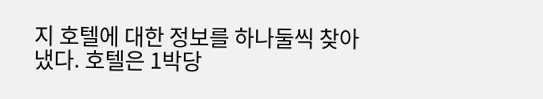지 호텔에 대한 정보를 하나둘씩 찾아냈다. 호텔은 1박당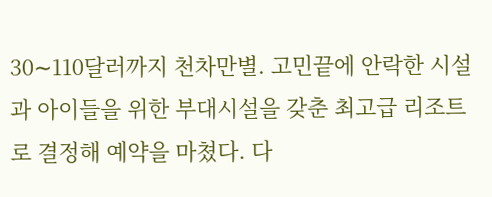30∼110달러까지 천차만별. 고민끝에 안락한 시설과 아이들을 위한 부대시설을 갖춘 최고급 리조트로 결정해 예약을 마쳤다. 다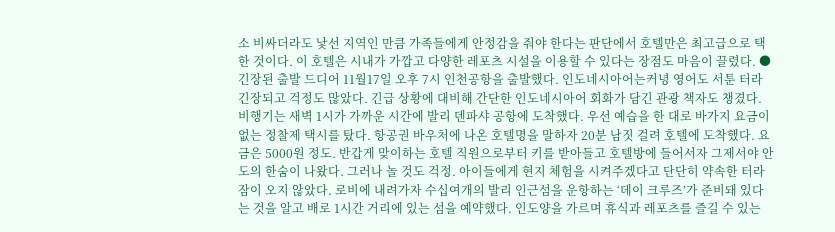소 비싸더라도 낯선 지역인 만큼 가족들에게 안정감을 줘야 한다는 판단에서 호텔만은 최고급으로 택한 것이다. 이 호텔은 시내가 가깝고 다양한 레포츠 시설을 이용할 수 있다는 장점도 마음이 끌렸다. ●긴장된 출발 드디어 11월17일 오후 7시 인천공항을 출발했다. 인도네시아어는커녕 영어도 서툰 터라 긴장되고 걱정도 많았다. 긴급 상황에 대비해 간단한 인도네시아어 회화가 담긴 관광 책자도 챙겼다. 비행기는 새벽 1시가 가까운 시간에 발리 덴파샤 공항에 도착했다. 우선 예습을 한 대로 바가지 요금이 없는 정찰제 택시를 탔다. 항공권 바우처에 나온 호텔명을 말하자 20분 남짓 걸려 호텔에 도착했다. 요금은 5000원 정도. 반갑게 맞이하는 호텔 직원으로부터 키를 받아들고 호텔방에 들어서자 그제서야 안도의 한숨이 나왔다. 그러나 놀 것도 걱정. 아이들에게 현지 체험을 시켜주겠다고 단단히 약속한 터라 잠이 오지 않았다. 로비에 내려가자 수십여개의 발리 인근섬을 운항하는 ‘데이 크루즈’가 준비돼 있다는 것을 알고 배로 1시간 거리에 있는 섬을 예약했다. 인도양을 가르며 휴식과 레포츠를 즐길 수 있는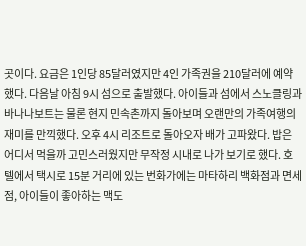곳이다. 요금은 1인당 85달러였지만 4인 가족권을 210달러에 예약했다. 다음날 아침 9시 섬으로 출발했다. 아이들과 섬에서 스노클링과 바나나보트는 물론 현지 민속촌까지 돌아보며 오랜만의 가족여행의 재미를 만끽했다. 오후 4시 리조트로 돌아오자 배가 고파왔다. 밥은 어디서 먹을까 고민스러웠지만 무작정 시내로 나가 보기로 했다. 호텔에서 택시로 15분 거리에 있는 번화가에는 마타하리 백화점과 면세점, 아이들이 좋아하는 맥도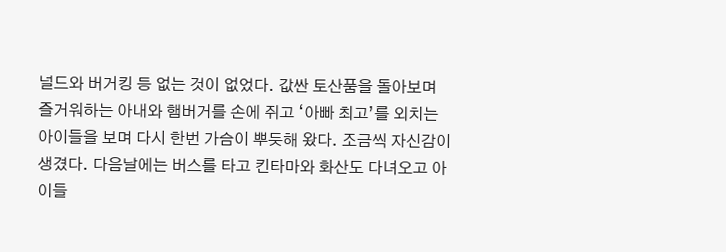널드와 버거킹 등 없는 것이 없었다. 값싼 토산품을 돌아보며 즐거워하는 아내와 햄버거를 손에 쥐고 ‘아빠 최고’를 외치는 아이들을 보며 다시 한번 가슴이 뿌듯해 왔다. 조금씩 자신감이 생겼다. 다음날에는 버스를 타고 킨타마와 화산도 다녀오고 아이들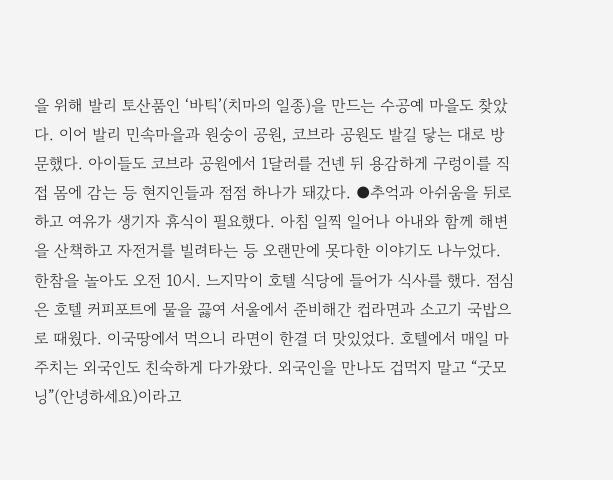을 위해 발리 토산품인 ‘바틱’(치마의 일종)을 만드는 수공예 마을도 찾았다. 이어 발리 민속마을과 원숭이 공원, 코브라 공원도 발길 닿는 대로 방문했다. 아이들도 코브라 공원에서 1달러를 건넨 뒤 용감하게 구렁이를 직접 몸에 감는 등 현지인들과 점점 하나가 돼갔다. ●추억과 아쉬움을 뒤로하고 여유가 생기자 휴식이 필요했다. 아침 일찍 일어나 아내와 함께 해변을 산책하고 자전거를 빌려타는 등 오랜만에 못다한 이야기도 나누었다. 한참을 놀아도 오전 10시. 느지막이 호텔 식당에 들어가 식사를 했다. 점심은 호텔 커피포트에 물을 끓여 서울에서 준비해간 컵라면과 소고기 국밥으로 때웠다. 이국땅에서 먹으니 라면이 한결 더 맛있었다. 호텔에서 매일 마주치는 외국인도 친숙하게 다가왔다. 외국인을 만나도 겁먹지 말고 “굿모닝”(안녕하세요)이라고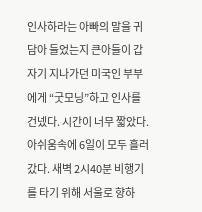인사하라는 아빠의 말을 귀담아 들었는지 큰아들이 갑자기 지나가던 미국인 부부에게 “굿모닝”하고 인사를 건넸다. 시간이 너무 짧았다. 아쉬움속에 6일이 모두 흘러갔다. 새벽 2시40분 비행기를 타기 위해 서울로 향하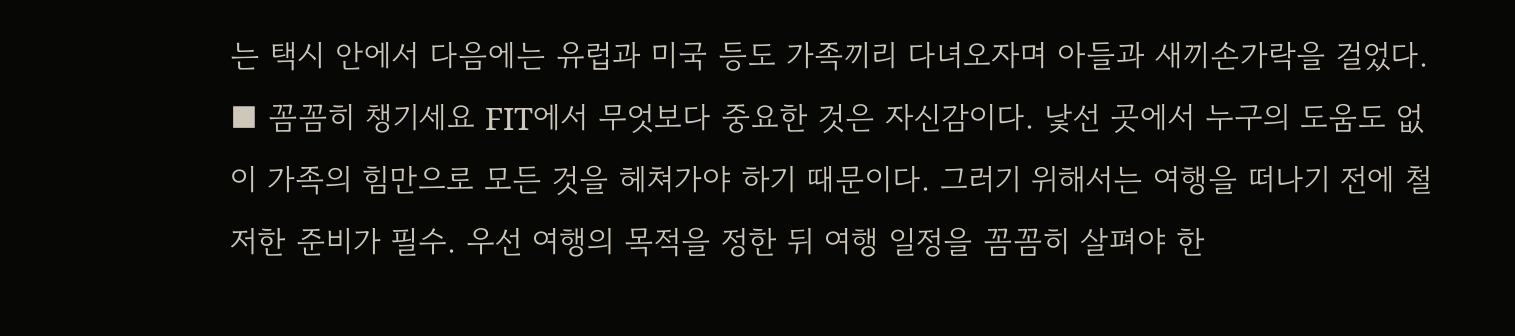는 택시 안에서 다음에는 유럽과 미국 등도 가족끼리 다녀오자며 아들과 새끼손가락을 걸었다. ■ 꼼꼼히 챙기세요 FIT에서 무엇보다 중요한 것은 자신감이다. 낯선 곳에서 누구의 도움도 없이 가족의 힘만으로 모든 것을 헤쳐가야 하기 때문이다. 그러기 위해서는 여행을 떠나기 전에 철저한 준비가 필수. 우선 여행의 목적을 정한 뒤 여행 일정을 꼼꼼히 살펴야 한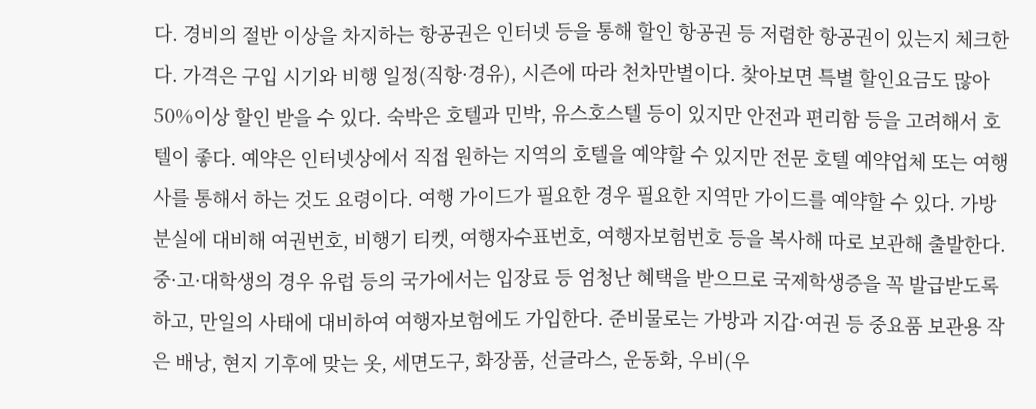다. 경비의 절반 이상을 차지하는 항공권은 인터넷 등을 통해 할인 항공권 등 저렴한 항공권이 있는지 체크한다. 가격은 구입 시기와 비행 일정(직항·경유), 시즌에 따라 천차만별이다. 찾아보면 특별 할인요금도 많아 50%이상 할인 받을 수 있다. 숙박은 호텔과 민박, 유스호스텔 등이 있지만 안전과 편리함 등을 고려해서 호텔이 좋다. 예약은 인터넷상에서 직접 원하는 지역의 호텔을 예약할 수 있지만 전문 호텔 예약업체 또는 여행사를 통해서 하는 것도 요령이다. 여행 가이드가 필요한 경우 필요한 지역만 가이드를 예약할 수 있다. 가방분실에 대비해 여권번호, 비행기 티켓, 여행자수표번호, 여행자보험번호 등을 복사해 따로 보관해 출발한다. 중·고·대학생의 경우 유럽 등의 국가에서는 입장료 등 엄청난 혜택을 받으므로 국제학생증을 꼭 발급받도록 하고, 만일의 사태에 대비하여 여행자보험에도 가입한다. 준비물로는 가방과 지갑·여권 등 중요품 보관용 작은 배낭, 현지 기후에 맞는 옷, 세면도구, 화장품, 선글라스, 운동화, 우비(우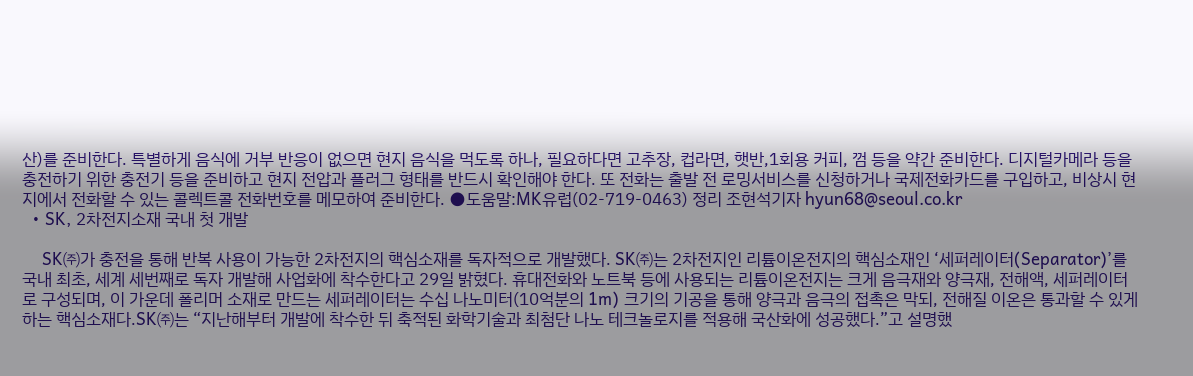산)를 준비한다. 특별하게 음식에 거부 반응이 없으면 현지 음식을 먹도록 하나, 필요하다면 고추장, 컵라면, 햇반,1회용 커피, 껌 등을 약간 준비한다. 디지털카메라 등을 충전하기 위한 충전기 등을 준비하고 현지 전압과 플러그 형태를 반드시 확인해야 한다. 또 전화는 출발 전 로밍서비스를 신청하거나 국제전화카드를 구입하고, 비상시 현지에서 전화할 수 있는 콜렉트콜 전화번호를 메모하여 준비한다. ●도움말:MK유럽(02-719-0463) 정리 조현석기자 hyun68@seoul.co.kr
  • SK, 2차전지소재 국내 첫 개발

    SK㈜가 충전을 통해 반복 사용이 가능한 2차전지의 핵심소재를 독자적으로 개발했다. SK㈜는 2차전지인 리튬이온전지의 핵심소재인 ‘세퍼레이터(Separator)’를 국내 최초, 세계 세번째로 독자 개발해 사업화에 착수한다고 29일 밝혔다. 휴대전화와 노트북 등에 사용되는 리튬이온전지는 크게 음극재와 양극재, 전해액, 세퍼레이터로 구성되며, 이 가운데 폴리머 소재로 만드는 세퍼레이터는 수십 나노미터(10억분의 1m) 크기의 기공을 통해 양극과 음극의 접촉은 막되, 전해질 이온은 통과할 수 있게 하는 핵심소재다.SK㈜는 “지난해부터 개발에 착수한 뒤 축적된 화학기술과 최첨단 나노 테크놀로지를 적용해 국산화에 성공했다.”고 설명했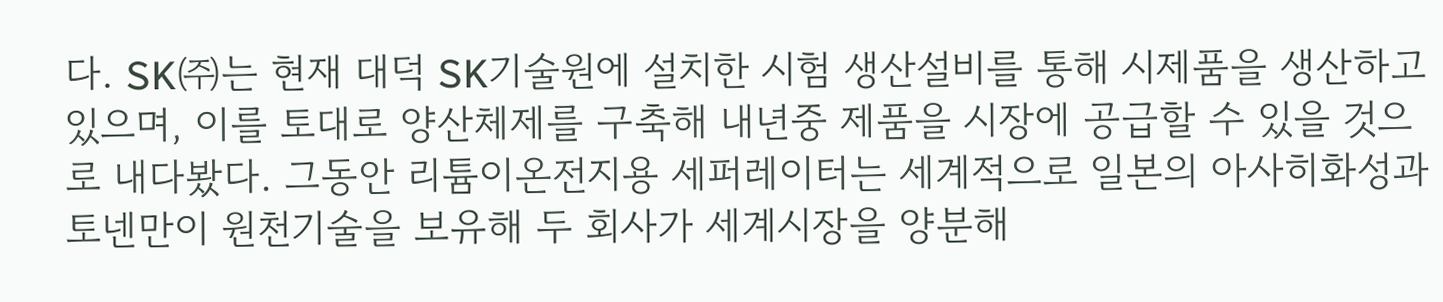다. SK㈜는 현재 대덕 SK기술원에 설치한 시험 생산설비를 통해 시제품을 생산하고 있으며, 이를 토대로 양산체제를 구축해 내년중 제품을 시장에 공급할 수 있을 것으로 내다봤다. 그동안 리튬이온전지용 세퍼레이터는 세계적으로 일본의 아사히화성과 토넨만이 원천기술을 보유해 두 회사가 세계시장을 양분해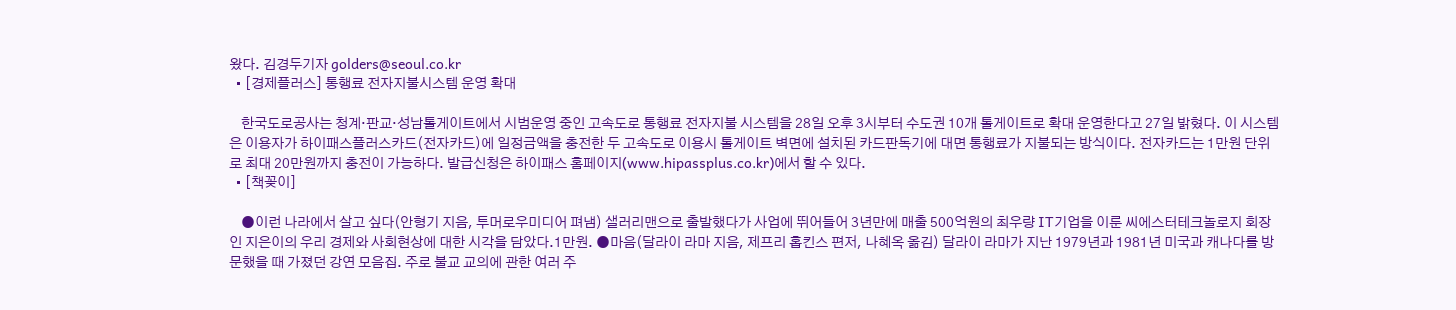왔다. 김경두기자 golders@seoul.co.kr
  • [경제플러스] 통행료 전자지불시스템 운영 확대

    한국도로공사는 청계·판교·성남톨게이트에서 시범운영 중인 고속도로 통행료 전자지불 시스템을 28일 오후 3시부터 수도권 10개 톨게이트로 확대 운영한다고 27일 밝혔다. 이 시스템은 이용자가 하이패스플러스카드(전자카드)에 일정금액을 충전한 두 고속도로 이용시 톨게이트 벽면에 설치된 카드판독기에 대면 통행료가 지불되는 방식이다. 전자카드는 1만원 단위로 최대 20만원까지 충전이 가능하다. 발급신청은 하이패스 홈페이지(www.hipassplus.co.kr)에서 할 수 있다.
  • [책꽂이]

    ●이런 나라에서 살고 싶다(안형기 지음, 투머로우미디어 펴냄) 샐러리맨으로 출발했다가 사업에 뛰어들어 3년만에 매출 500억원의 최우량 IT기업을 이룬 씨에스터테크놀로지 회장인 지은이의 우리 경제와 사회현상에 대한 시각을 담았다.1만원. ●마음(달라이 라마 지음, 제프리 홉킨스 편저, 나혜옥 옮김) 달라이 라마가 지난 1979년과 1981년 미국과 캐나다를 방문했을 때 가졌던 강연 모음집. 주로 불교 교의에 관한 여러 주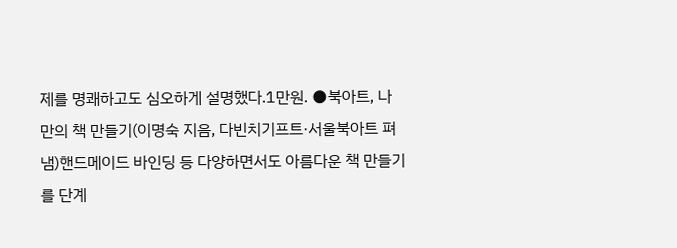제를 명쾌하고도 심오하게 설명했다.1만원. ●북아트, 나만의 책 만들기(이명숙 지음, 다빈치기프트·서울북아트 펴냄)핸드메이드 바인딩 등 다양하면서도 아름다운 책 만들기를 단계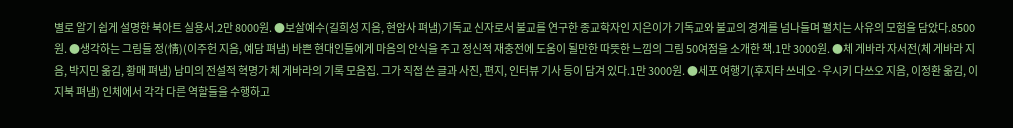별로 알기 쉽게 설명한 북아트 실용서.2만 8000원. ●보살예수(길희성 지음, 현암사 펴냄)기독교 신자로서 불교를 연구한 종교학자인 지은이가 기독교와 불교의 경계를 넘나들며 펼치는 사유의 모험을 담았다.8500원. ●생각하는 그림들 정(情)(이주헌 지음, 예담 펴냄) 바쁜 현대인들에게 마음의 안식을 주고 정신적 재충전에 도움이 될만한 따뜻한 느낌의 그림 50여점을 소개한 책.1만 3000원. ●체 게바라 자서전(체 게바라 지음, 박지민 옮김, 황매 펴냄) 남미의 전설적 혁명가 체 게바라의 기록 모음집. 그가 직접 쓴 글과 사진, 편지, 인터뷰 기사 등이 담겨 있다.1만 3000원. ●세포 여행기(후지타 쓰네오·우시키 다쓰오 지음, 이정환 옮김, 이지북 펴냄) 인체에서 각각 다른 역할들을 수행하고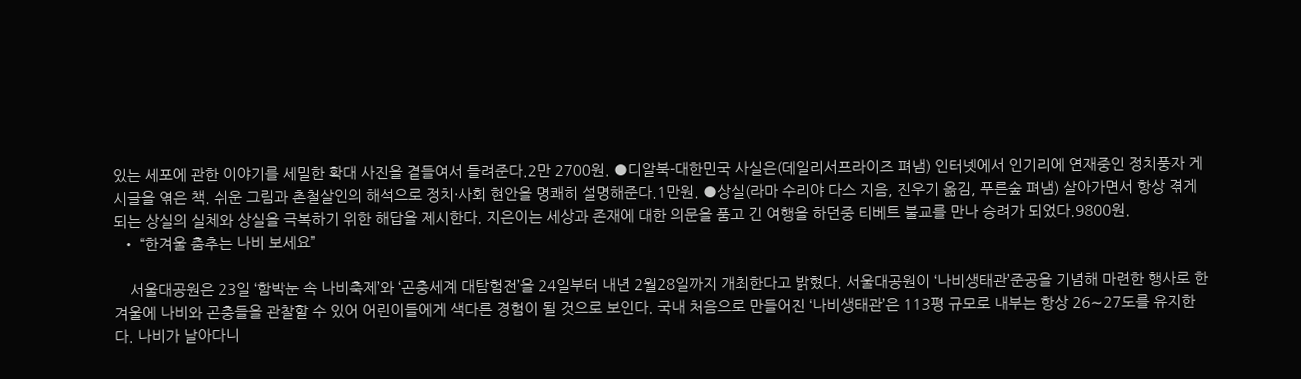있는 세포에 관한 이야기를 세밀한 확대 사진을 곁들여서 들려준다.2만 2700원. ●디알북-대한민국 사실은(데일리서프라이즈 펴냄) 인터넷에서 인기리에 연재중인 정치풍자 게시글을 엮은 책. 쉬운 그림과 촌철살인의 해석으로 정치·사회 현안을 명쾌히 설명해준다.1만원. ●상실(라마 수리야 다스 지음, 진우기 옮김, 푸른숲 펴냄) 살아가면서 항상 겪게 되는 상실의 실체와 상실을 극복하기 위한 해답을 제시한다. 지은이는 세상과 존재에 대한 의문을 품고 긴 여행을 하던중 티베트 불교를 만나 승려가 되었다.9800원.
  • “한겨울 춤추는 나비 보세요”

    서울대공원은 23일 ‘함박눈 속 나비축제’와 ‘곤충세계 대탐험전’을 24일부터 내년 2월28일까지 개최한다고 밝혔다. 서울대공원이 ‘나비생태관’준공을 기념해 마련한 행사로 한겨울에 나비와 곤충들을 관찰할 수 있어 어린이들에게 색다른 경험이 될 것으로 보인다. 국내 처음으로 만들어진 ‘나비생태관’은 113평 규모로 내부는 항상 26∼27도를 유지한다. 나비가 날아다니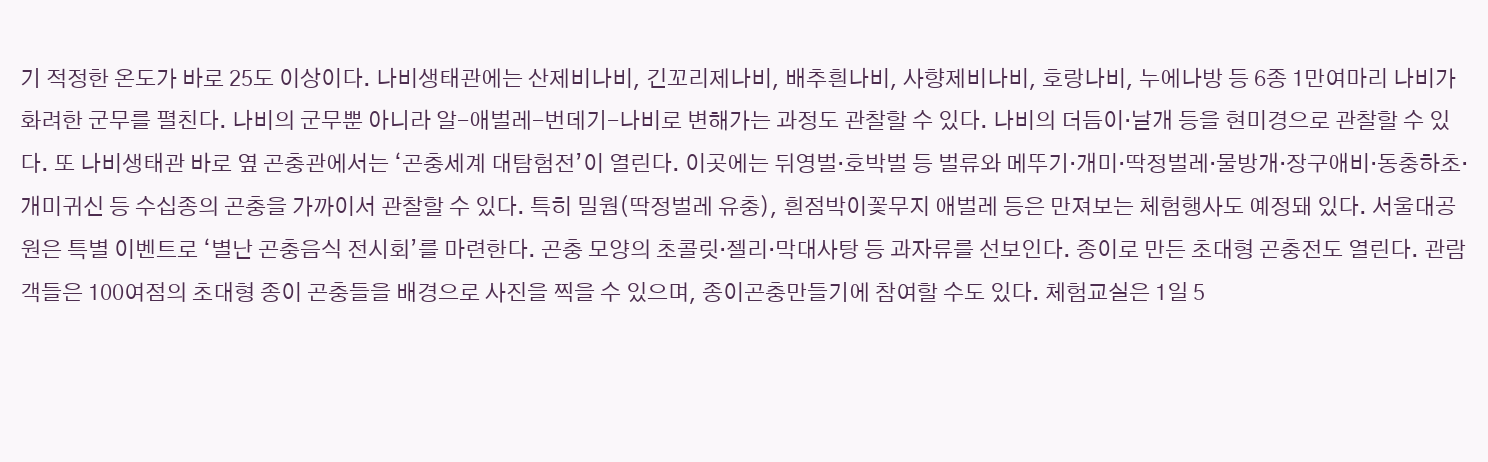기 적정한 온도가 바로 25도 이상이다. 나비생태관에는 산제비나비, 긴꼬리제나비, 배추흰나비, 사향제비나비, 호랑나비, 누에나방 등 6종 1만여마리 나비가 화려한 군무를 펼친다. 나비의 군무뿐 아니라 알-애벌레-번데기-나비로 변해가는 과정도 관찰할 수 있다. 나비의 더듬이·날개 등을 현미경으로 관찰할 수 있다. 또 나비생태관 바로 옆 곤충관에서는 ‘곤충세계 대탐험전’이 열린다. 이곳에는 뒤영벌·호박벌 등 벌류와 메뚜기·개미·딱정벌레·물방개·장구애비·동충하초·개미귀신 등 수십종의 곤충을 가까이서 관찰할 수 있다. 특히 밀웜(딱정벌레 유충), 흰점박이꽃무지 애벌레 등은 만져보는 체험행사도 예정돼 있다. 서울대공원은 특별 이벤트로 ‘별난 곤충음식 전시회’를 마련한다. 곤충 모양의 초콜릿·젤리·막대사탕 등 과자류를 선보인다. 종이로 만든 초대형 곤충전도 열린다. 관람객들은 100여점의 초대형 종이 곤충들을 배경으로 사진을 찍을 수 있으며, 종이곤충만들기에 참여할 수도 있다. 체험교실은 1일 5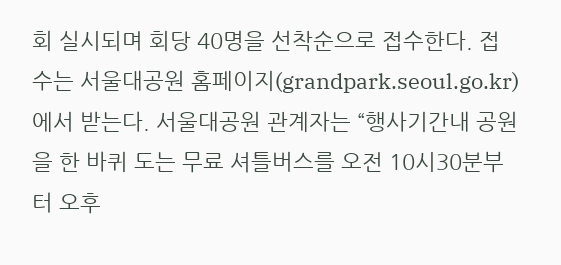회 실시되며 회당 40명을 선착순으로 접수한다. 접수는 서울대공원 홈페이지(grandpark.seoul.go.kr)에서 받는다. 서울대공원 관계자는 “행사기간내 공원을 한 바퀴 도는 무료 셔틀버스를 오전 10시30분부터 오후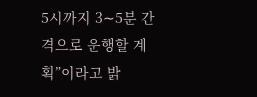5시까지 3∼5분 간격으로 운행할 계획”이라고 밝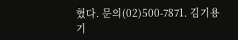혔다. 문의(02)500-7871. 김기용기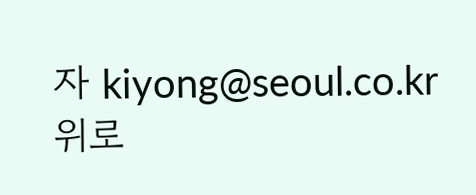자 kiyong@seoul.co.kr
위로